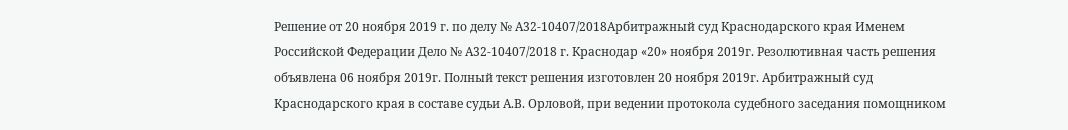Решение от 20 ноября 2019 г. по делу № А32-10407/2018Арбитражный суд Краснодарского края Именем Российской Федерации Дело № А32-10407/2018 г. Краснодар «20» ноября 2019г. Резолютивная часть решения объявлена 06 ноября 2019г. Полный текст решения изготовлен 20 ноября 2019г. Арбитражный суд Краснодарского края в составе судьи А.В. Орловой, при ведении протокола судебного заседания помощником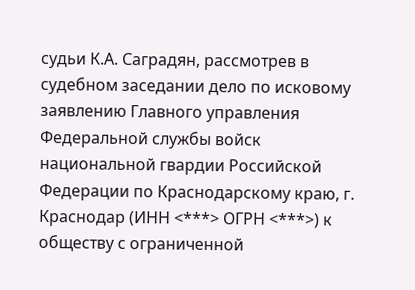судьи К.А. Саградян, рассмотрев в судебном заседании дело по исковому заявлению Главного управления Федеральной службы войск национальной гвардии Российской Федерации по Краснодарскому краю, г. Краснодар (ИНН <***> ОГРН <***>) к обществу с ограниченной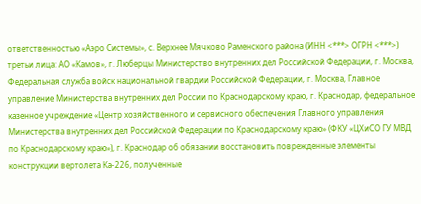ответственностью «Аэро Системы», с. Верхнее Мячково Раменского района (ИНН <***> ОГРН <***>) третьи лица: АО «Камов», г. Люберцы Министерство внутренних дел Российской Федерации, г. Москва, Федеральная служба войск национальной гвардии Российской Федерации, г. Москва, Главное управление Министерства внутренних дел России по Краснодарскому краю, г. Краснодар, федеральное казенное учреждение «Центр хозяйственного и сервисного обеспечения Главного управления Министерства внутренних дел Российской Федерации по Краснодарскому краю» (ФКУ «ЦХиСО ГУ МВД по Краснодарскому краю»), г. Краснодар об обязании восстановить поврежденные элементы конструкции вертолета Ка-226, полученные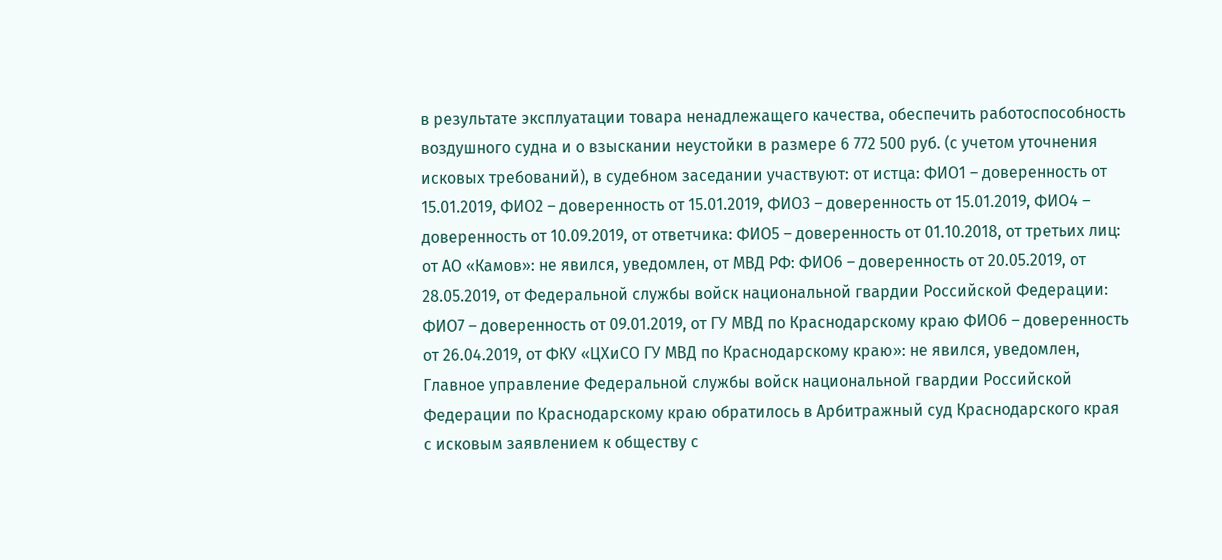в результате эксплуатации товара ненадлежащего качества, обеспечить работоспособность воздушного судна и о взыскании неустойки в размере 6 772 500 руб. (с учетом уточнения исковых требований), в судебном заседании участвуют: от истца: ФИО1 – доверенность от 15.01.2019, ФИО2 – доверенность от 15.01.2019, ФИО3 – доверенность от 15.01.2019, ФИО4 – доверенность от 10.09.2019, от ответчика: ФИО5 – доверенность от 01.10.2018, от третьих лиц: от АО «Камов»: не явился, уведомлен, от МВД РФ: ФИО6 – доверенность от 20.05.2019, от 28.05.2019, от Федеральной службы войск национальной гвардии Российской Федерации: ФИО7 – доверенность от 09.01.2019, от ГУ МВД по Краснодарскому краю ФИО6 – доверенность от 26.04.2019, от ФКУ «ЦХиСО ГУ МВД по Краснодарскому краю»: не явился, уведомлен, Главное управление Федеральной службы войск национальной гвардии Российской Федерации по Краснодарскому краю обратилось в Арбитражный суд Краснодарского края с исковым заявлением к обществу с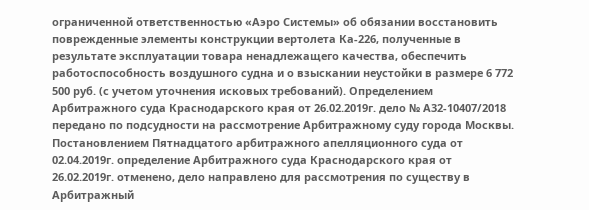ограниченной ответственностью «Аэро Системы» об обязании восстановить поврежденные элементы конструкции вертолета Ка-226, полученные в результате эксплуатации товара ненадлежащего качества, обеспечить работоспособность воздушного судна и о взыскании неустойки в размере 6 772 500 руб. (с учетом уточнения исковых требований). Определением Арбитражного суда Краснодарского края от 26.02.2019г. дело № А32-10407/2018 передано по подсудности на рассмотрение Арбитражному суду города Москвы. Постановлением Пятнадцатого арбитражного апелляционного суда от 02.04.2019г. определение Арбитражного суда Краснодарского края от 26.02.2019г. отменено, дело направлено для рассмотрения по существу в Арбитражный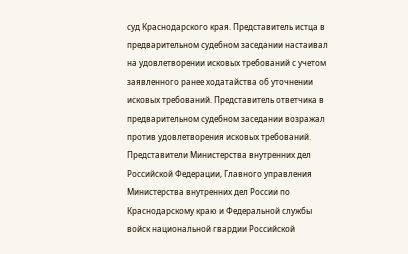суд Краснодарского края. Представитель истца в предварительном судебном заседании настаивал на удовлетворении исковых требований с учетом заявленного ранее ходатайства об уточнении исковых требований. Представитель ответчика в предварительном судебном заседании возражал против удовлетворения исковых требований. Представители Министерства внутренних дел Российской Федерации, Главного управления Министерства внутренних дел России по Краснодарскому краю и Федеральной службы войск национальной гвардии Российской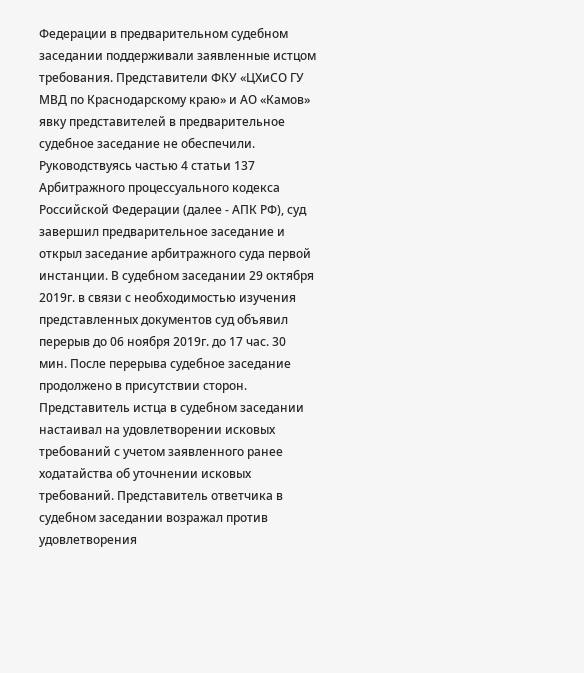Федерации в предварительном судебном заседании поддерживали заявленные истцом требования. Представители ФКУ «ЦХиСО ГУ МВД по Краснодарскому краю» и АО «Камов» явку представителей в предварительное судебное заседание не обеспечили. Руководствуясь частью 4 статьи 137 Арбитражного процессуального кодекса Российской Федерации (далее - АПК РФ), суд завершил предварительное заседание и открыл заседание арбитражного суда первой инстанции. В судебном заседании 29 октября 2019г. в связи с необходимостью изучения представленных документов суд объявил перерыв до 06 ноября 2019г. до 17 час. 30 мин. После перерыва судебное заседание продолжено в присутствии сторон. Представитель истца в судебном заседании настаивал на удовлетворении исковых требований с учетом заявленного ранее ходатайства об уточнении исковых требований. Представитель ответчика в судебном заседании возражал против удовлетворения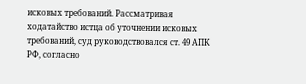исковых требований. Рассматривая ходатайство истца об уточнении исковых требований, суд руководствовался ст. 49 АПК РФ, согласно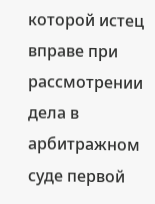которой истец вправе при рассмотрении дела в арбитражном суде первой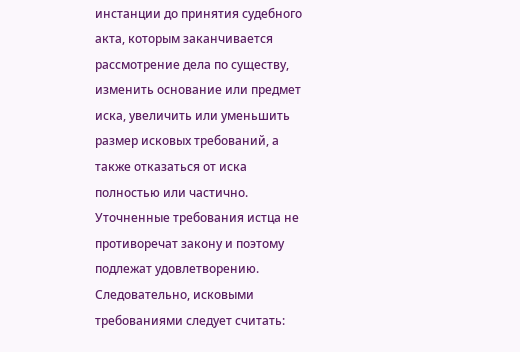инстанции до принятия судебного акта, которым заканчивается рассмотрение дела по существу, изменить основание или предмет иска, увеличить или уменьшить размер исковых требований, а также отказаться от иска полностью или частично. Уточненные требования истца не противоречат закону и поэтому подлежат удовлетворению. Следовательно, исковыми требованиями следует считать: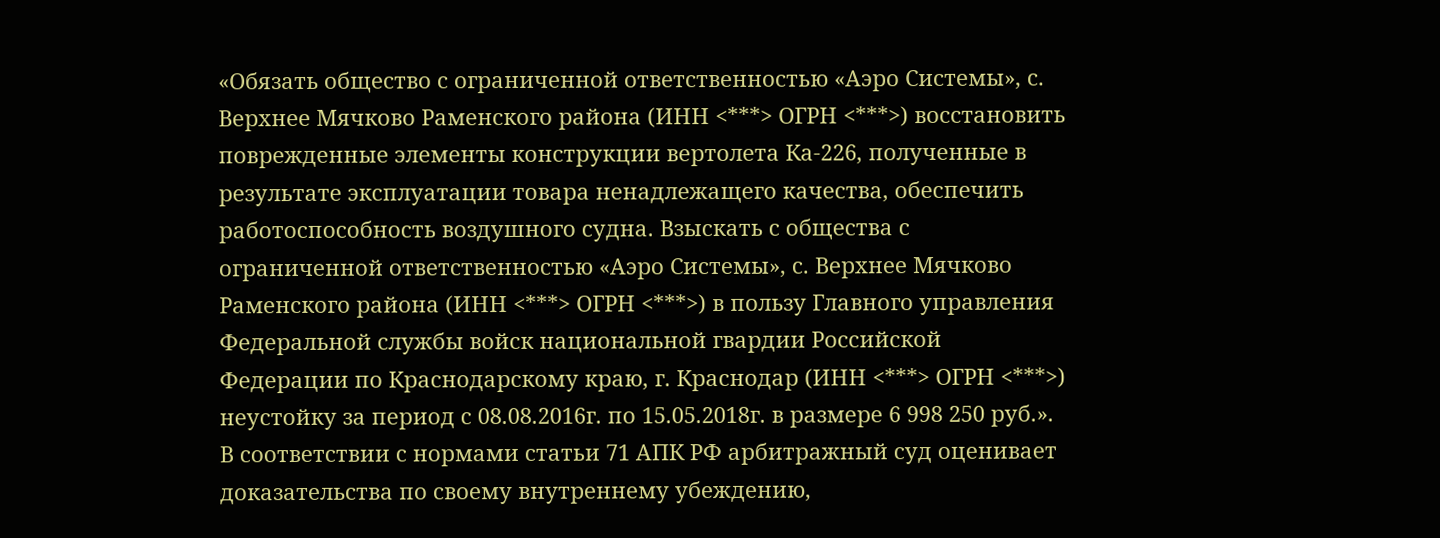«Обязать общество с ограниченной ответственностью «Аэро Системы», с. Верхнее Мячково Раменского района (ИНН <***> ОГРН <***>) восстановить поврежденные элементы конструкции вертолета Ка-226, полученные в результате эксплуатации товара ненадлежащего качества, обеспечить работоспособность воздушного судна. Взыскать с общества с ограниченной ответственностью «Аэро Системы», с. Верхнее Мячково Раменского района (ИНН <***> ОГРН <***>) в пользу Главного управления Федеральной службы войск национальной гвардии Российской Федерации по Краснодарскому краю, г. Краснодар (ИНН <***> ОГРН <***>) неустойку за период с 08.08.2016г. по 15.05.2018г. в размере 6 998 250 руб.». В соответствии с нормами статьи 71 АПК РФ арбитражный суд оценивает доказательства по своему внутреннему убеждению,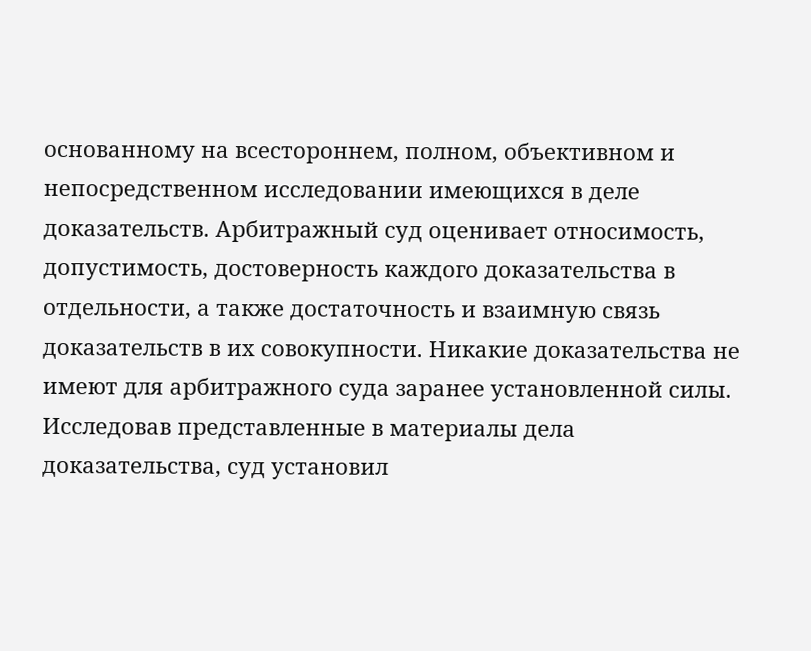основанному на всестороннем, полном, объективном и непосредственном исследовании имеющихся в деле доказательств. Арбитражный суд оценивает относимость, допустимость, достоверность каждого доказательства в отдельности, а также достаточность и взаимную связь доказательств в их совокупности. Никакие доказательства не имеют для арбитражного суда заранее установленной силы. Исследовав представленные в материалы дела доказательства, суд установил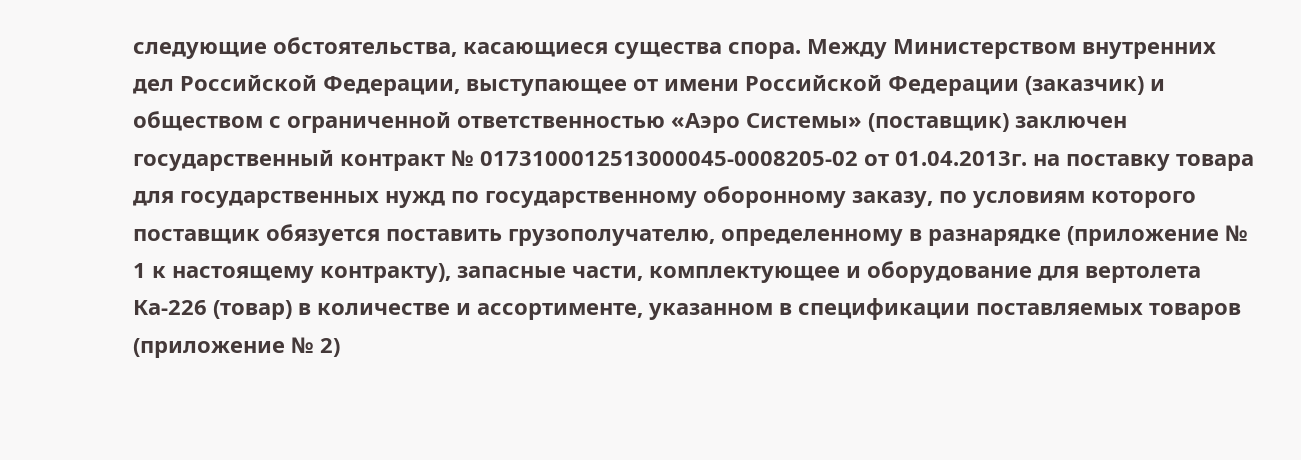следующие обстоятельства, касающиеся существа спора. Между Министерством внутренних дел Российской Федерации, выступающее от имени Российской Федерации (заказчик) и обществом с ограниченной ответственностью «Аэро Системы» (поставщик) заключен государственный контракт № 0173100012513000045-0008205-02 от 01.04.2013г. на поставку товара для государственных нужд по государственному оборонному заказу, по условиям которого поставщик обязуется поставить грузополучателю, определенному в разнарядке (приложение № 1 к настоящему контракту), запасные части, комплектующее и оборудование для вертолета Ка-226 (товар) в количестве и ассортименте, указанном в спецификации поставляемых товаров (приложение № 2)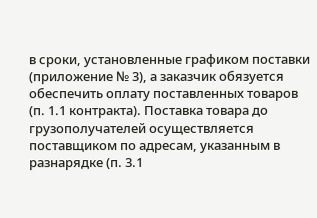в сроки, установленные графиком поставки (приложение № 3), а заказчик обязуется обеспечить оплату поставленных товаров (п. 1.1 контракта). Поставка товара до грузополучателей осуществляется поставщиком по адресам, указанным в разнарядке (п. 3.1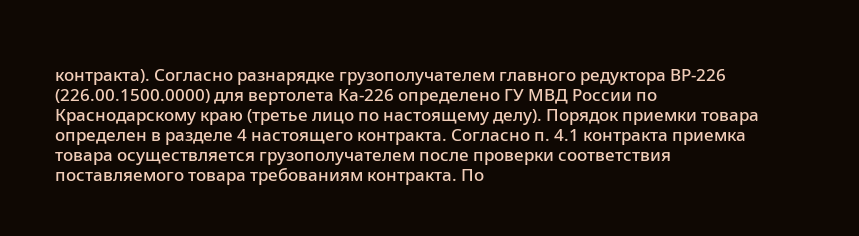контракта). Согласно разнарядке грузополучателем главного редуктора ВР-226 (226.00.1500.0000) для вертолета Ка-226 определено ГУ МВД России по Краснодарскому краю (третье лицо по настоящему делу). Порядок приемки товара определен в разделе 4 настоящего контракта. Согласно п. 4.1 контракта приемка товара осуществляется грузополучателем после проверки соответствия поставляемого товара требованиям контракта. По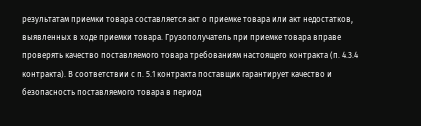результатам приемки товара составляется акт о приемке товара или акт недостатков, выявленных в ходе приемки товара. Грузополучатель при приемке товара вправе проверять качество поставляемого товара требованиям настоящего контракта (п. 4.3.4 контракта). В соответствии с п. 5.1 контракта поставщик гарантирует качество и безопасность поставляемого товара в период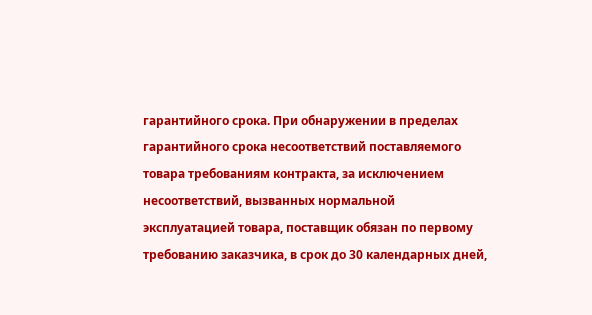гарантийного срока. При обнаружении в пределах гарантийного срока несоответствий поставляемого товара требованиям контракта, за исключением несоответствий, вызванных нормальной эксплуатацией товара, поставщик обязан по первому требованию заказчика, в срок до 30 календарных дней,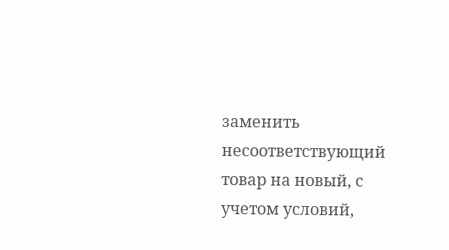заменить несоответствующий товар на новый, с учетом условий,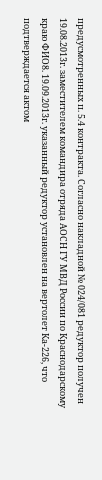предусмотренных п. 5.4 контракта. Согласно накладной № 024/081 редуктор получен 19.08.2013г. заместителем командира отряда АОСН ГУ МВД России по Краснодарскому краю ФИО8. 19.09.2013г. указанный редуктор установлен на вертолет Ка-226, что подтверждается актом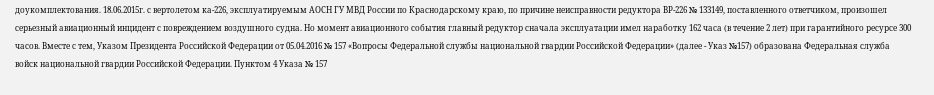доукомплектования. 18.06.2015г. с вертолетом ка-226, эксплуатируемым АОСН ГУ МВД России по Краснодарскому краю, по причине неисправности редуктора ВР-226 № 133149, поставленного ответчиком, произошел серьезный авиационный инцидент с повреждением воздушного судна. Но момент авиационного события главный редуктор сначала эксплуатации имел наработку 162 часа (в течение 2 лет) при гарантийного ресурсе 300 часов. Вместе с тем, Указом Президента Российской Федерации от 05.04.2016 № 157 «Вопросы Федеральной службы национальной гвардии Российской Федерации» (далее - Указ №157) образована Федеральная служба войск национальной гвардии Российской Федерации. Пунктом 4 Указа № 157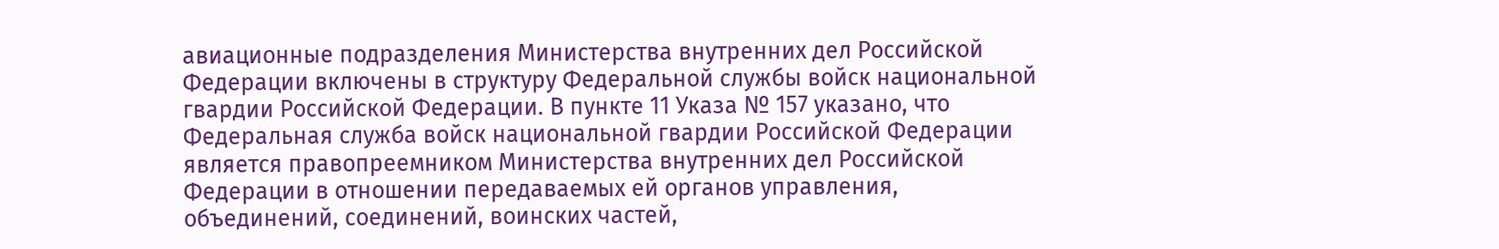авиационные подразделения Министерства внутренних дел Российской Федерации включены в структуру Федеральной службы войск национальной гвардии Российской Федерации. В пункте 11 Указа № 157 указано, что Федеральная служба войск национальной гвардии Российской Федерации является правопреемником Министерства внутренних дел Российской Федерации в отношении передаваемых ей органов управления, объединений, соединений, воинских частей,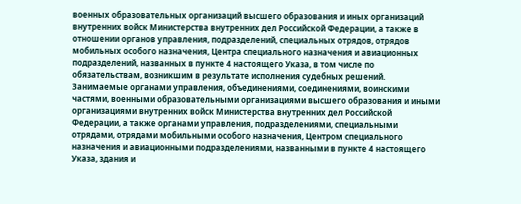военных образовательных организаций высшего образования и иных организаций внутренних войск Министерства внутренних дел Российской Федерации, а также в отношении органов управления, подразделений, специальных отрядов, отрядов мобильных особого назначения, Центра специального назначения и авиационных подразделений, названных в пункте 4 настоящего Указа, в том числе по обязательствам, возникшим в результате исполнения судебных решений. Занимаемые органами управления, объединениями, соединениями, воинскими частями, военными образовательными организациями высшего образования и иными организациями внутренних войск Министерства внутренних дел Российской Федерации, а также органами управления, подразделениями, специальными отрядами, отрядами мобильными особого назначения, Центром специального назначения и авиационными подразделениями, названными в пункте 4 настоящего Указа, здания и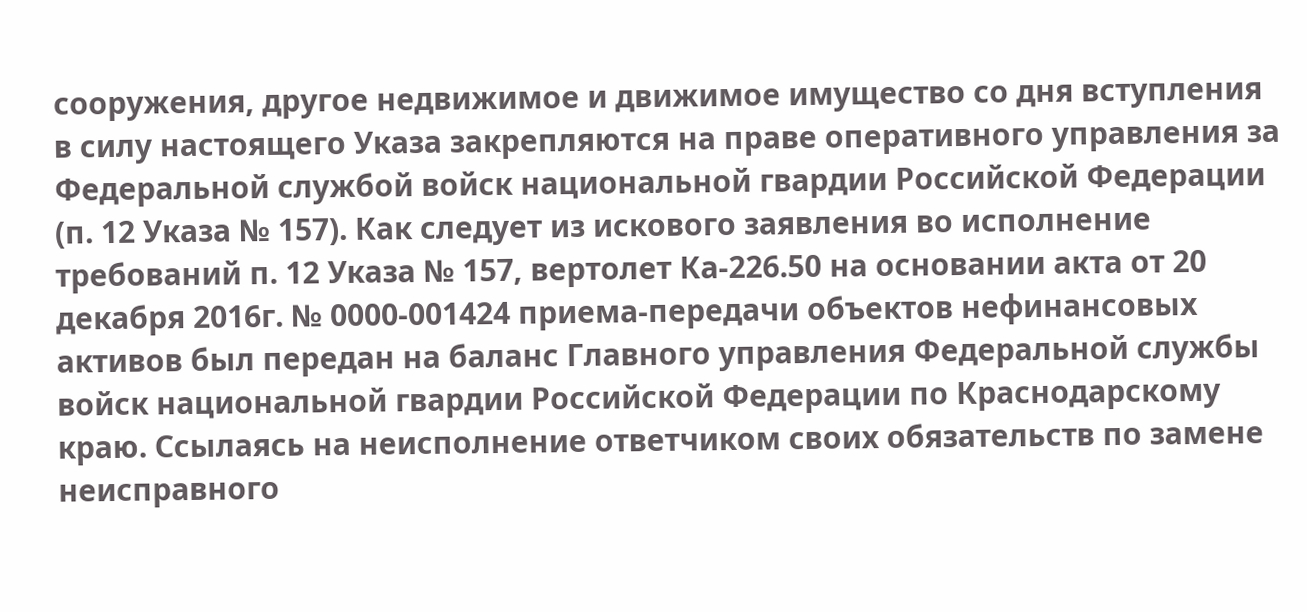сооружения, другое недвижимое и движимое имущество со дня вступления в силу настоящего Указа закрепляются на праве оперативного управления за Федеральной службой войск национальной гвардии Российской Федерации (п. 12 Указа № 157). Как следует из искового заявления во исполнение требований п. 12 Указа № 157, вертолет Ка-226.50 на основании акта от 20 декабря 2016г. № 0000-001424 приема-передачи объектов нефинансовых активов был передан на баланс Главного управления Федеральной службы войск национальной гвардии Российской Федерации по Краснодарскому краю. Ссылаясь на неисполнение ответчиком своих обязательств по замене неисправного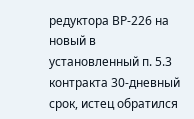редуктора ВР-226 на новый в установленный п. 5.3 контракта 30-дневный срок, истец обратился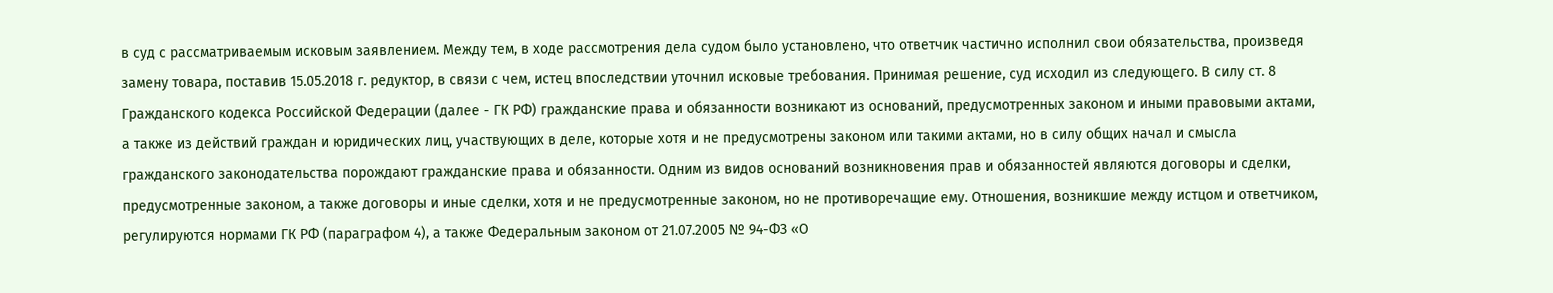в суд с рассматриваемым исковым заявлением. Между тем, в ходе рассмотрения дела судом было установлено, что ответчик частично исполнил свои обязательства, произведя замену товара, поставив 15.05.2018 г. редуктор, в связи с чем, истец впоследствии уточнил исковые требования. Принимая решение, суд исходил из следующего. В силу ст. 8 Гражданского кодекса Российской Федерации (далее - ГК РФ) гражданские права и обязанности возникают из оснований, предусмотренных законом и иными правовыми актами, а также из действий граждан и юридических лиц, участвующих в деле, которые хотя и не предусмотрены законом или такими актами, но в силу общих начал и смысла гражданского законодательства порождают гражданские права и обязанности. Одним из видов оснований возникновения прав и обязанностей являются договоры и сделки, предусмотренные законом, а также договоры и иные сделки, хотя и не предусмотренные законом, но не противоречащие ему. Отношения, возникшие между истцом и ответчиком, регулируются нормами ГК РФ (параграфом 4), а также Федеральным законом от 21.07.2005 № 94-ФЗ «О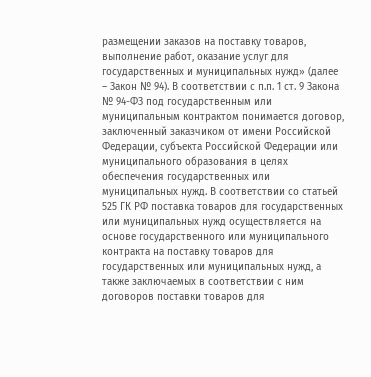размещении заказов на поставку товаров, выполнение работ, оказание услуг для государственных и муниципальных нужд» (далее – Закон № 94). В соответствии с п.п. 1 ст. 9 Закона № 94-ФЗ под государственным или муниципальным контрактом понимается договор, заключенный заказчиком от имени Российской Федерации, субъекта Российской Федерации или муниципального образования в целях обеспечения государственных или муниципальных нужд. В соответствии со статьей 525 ГК РФ поставка товаров для государственных или муниципальных нужд осуществляется на основе государственного или муниципального контракта на поставку товаров для государственных или муниципальных нужд, а также заключаемых в соответствии с ним договоров поставки товаров для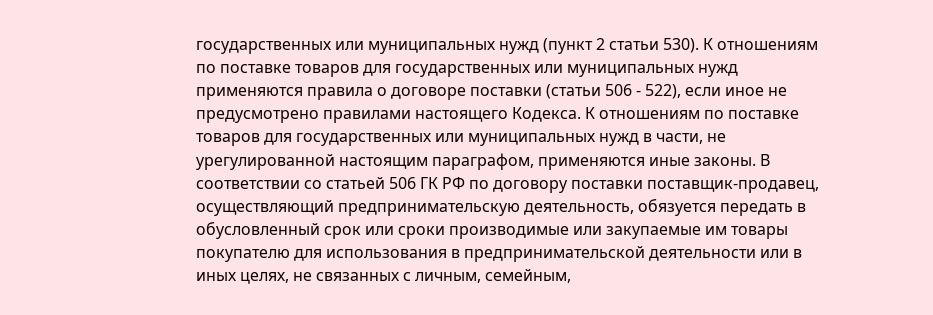государственных или муниципальных нужд (пункт 2 статьи 530). К отношениям по поставке товаров для государственных или муниципальных нужд применяются правила о договоре поставки (статьи 506 - 522), если иное не предусмотрено правилами настоящего Кодекса. К отношениям по поставке товаров для государственных или муниципальных нужд в части, не урегулированной настоящим параграфом, применяются иные законы. В соответствии со статьей 506 ГК РФ по договору поставки поставщик-продавец, осуществляющий предпринимательскую деятельность, обязуется передать в обусловленный срок или сроки производимые или закупаемые им товары покупателю для использования в предпринимательской деятельности или в иных целях, не связанных с личным, семейным,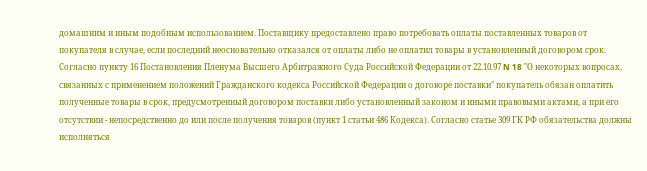домашним и иным подобным использованием. Поставщику предоставлено право потребовать оплаты поставленных товаров от покупателя в случае, если последний неосновательно отказался от оплаты либо не оплатил товары в установленный договором срок. Согласно пункту 16 Постановления Пленума Высшего Арбитражного Суда Российской Федерации от 22.10.97 N 18 "О некоторых вопросах, связанных с применением положений Гражданского кодекса Российской Федерации о договоре поставки" покупатель обязан оплатить полученные товары в срок, предусмотренный договором поставки либо установленный законом и иными правовыми актами, а при его отсутствии - непосредственно до или после получения товаров (пункт 1 статьи 486 Кодекса). Согласно статье 309 ГК РФ обязательства должны исполняться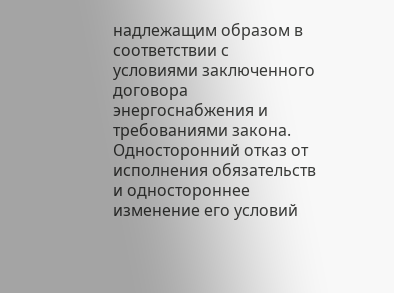надлежащим образом в соответствии с условиями заключенного договора энергоснабжения и требованиями закона. Односторонний отказ от исполнения обязательств и одностороннее изменение его условий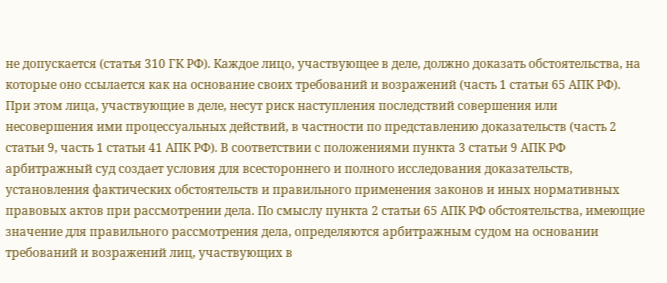не допускается (статья 310 ГК РФ). Каждое лицо, участвующее в деле, должно доказать обстоятельства, на которые оно ссылается как на основание своих требований и возражений (часть 1 статьи 65 АПК РФ). При этом лица, участвующие в деле, несут риск наступления последствий совершения или несовершения ими процессуальных действий, в частности по представлению доказательств (часть 2 статьи 9, часть 1 статьи 41 АПК РФ). В соответствии с положениями пункта 3 статьи 9 АПК РФ арбитражный суд создает условия для всестороннего и полного исследования доказательств, установления фактических обстоятельств и правильного применения законов и иных нормативных правовых актов при рассмотрении дела. По смыслу пункта 2 статьи 65 АПК РФ обстоятельства, имеющие значение для правильного рассмотрения дела, определяются арбитражным судом на основании требований и возражений лиц, участвующих в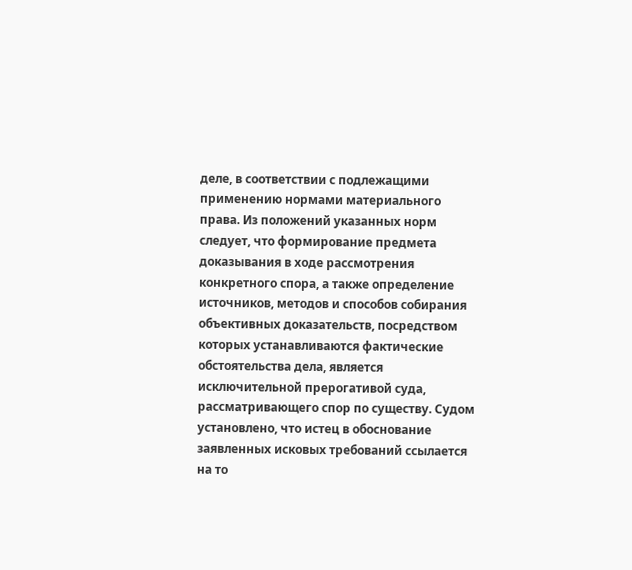деле, в соответствии с подлежащими применению нормами материального права. Из положений указанных норм следует, что формирование предмета доказывания в ходе рассмотрения конкретного спора, а также определение источников, методов и способов собирания объективных доказательств, посредством которых устанавливаются фактические обстоятельства дела, является исключительной прерогативой суда, рассматривающего спор по существу. Судом установлено, что истец в обоснование заявленных исковых требований ссылается на то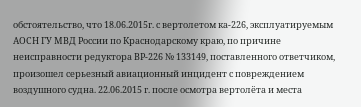обстоятельство, что 18.06.2015г. с вертолетом ка-226, эксплуатируемым АОСН ГУ МВД России по Краснодарскому краю, по причине неисправности редуктора ВР-226 № 133149, поставленного ответчиком, произошел серьезный авиационный инцидент с повреждением воздушного судна. 22.06.2015 г. после осмотра вертолёта и места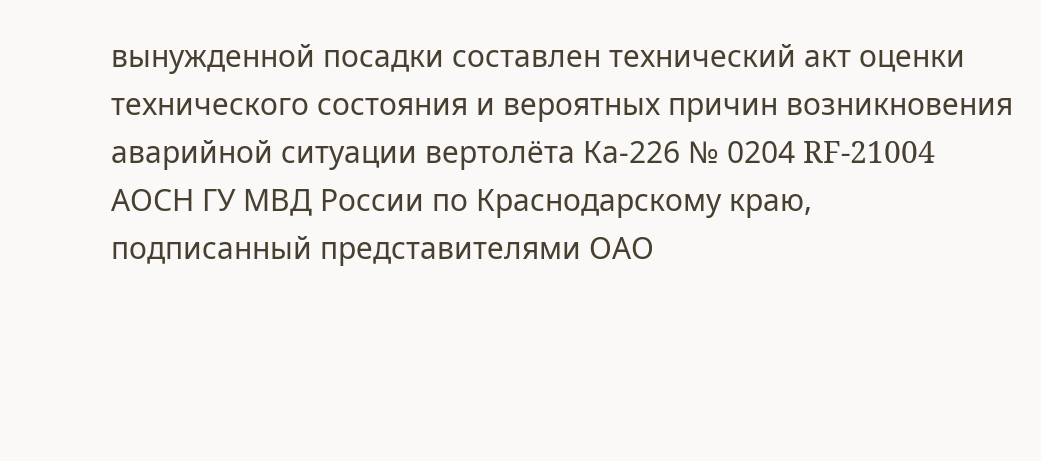вынужденной посадки составлен технический акт оценки технического состояния и вероятных причин возникновения аварийной ситуации вертолёта Ка-226 № 0204 RF-21004 АОСН ГУ МВД России по Краснодарскому краю, подписанный представителями ОАО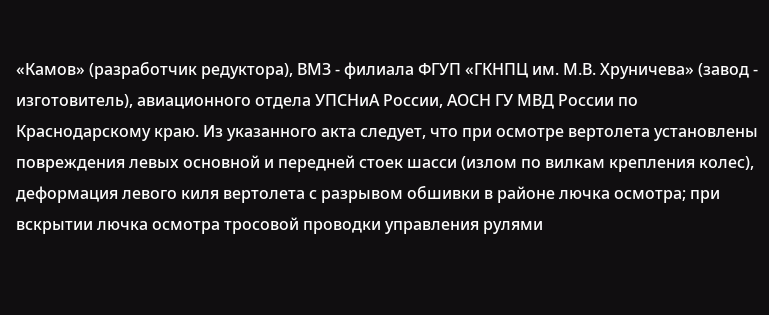«Камов» (разработчик редуктора), ВМЗ - филиала ФГУП «ГКНПЦ им. М.В. Хруничева» (завод - изготовитель), авиационного отдела УПСНиА России, АОСН ГУ МВД России по Краснодарскому краю. Из указанного акта следует, что при осмотре вертолета установлены повреждения левых основной и передней стоек шасси (излом по вилкам крепления колес), деформация левого киля вертолета с разрывом обшивки в районе лючка осмотра; при вскрытии лючка осмотра тросовой проводки управления рулями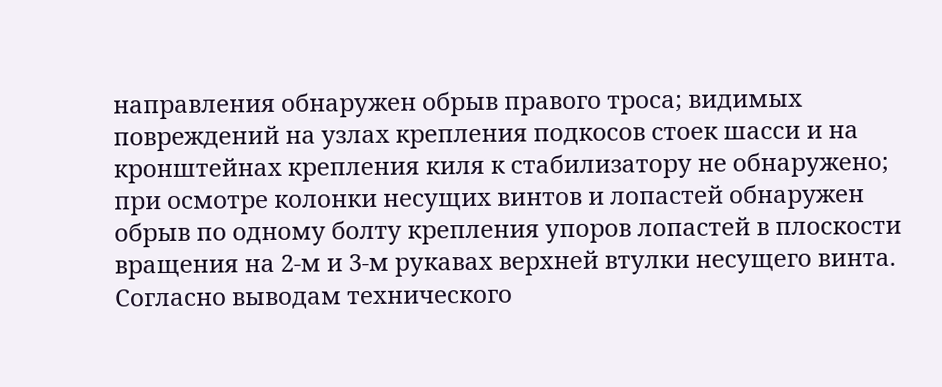направления обнаружен обрыв правого троса; видимых повреждений на узлах крепления подкосов стоек шасси и на кронштейнах крепления киля к стабилизатору не обнаружено; при осмотре колонки несущих винтов и лопастей обнаружен обрыв по одному болту крепления упоров лопастей в плоскости вращения на 2-м и 3-м рукавах верхней втулки несущего винта. Согласно выводам технического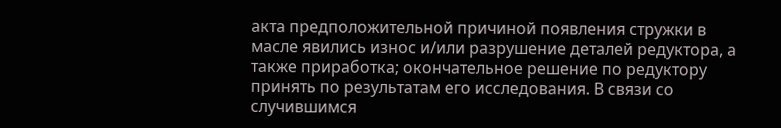акта предположительной причиной появления стружки в масле явились износ и/или разрушение деталей редуктора, а также приработка; окончательное решение по редуктору принять по результатам его исследования. В связи со случившимся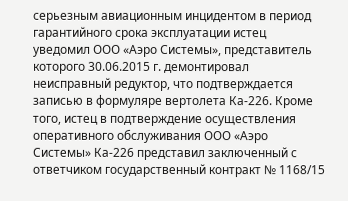серьезным авиационным инцидентом в период гарантийного срока эксплуатации истец уведомил ООО «Аэро Системы», представитель которого 30.06.2015 г. демонтировал неисправный редуктор, что подтверждается записью в формуляре вертолета Ка-226. Кроме того, истец в подтверждение осуществления оперативного обслуживания ООО «Аэро Системы» Ка-226 представил заключенный с ответчиком государственный контракт № 1168/15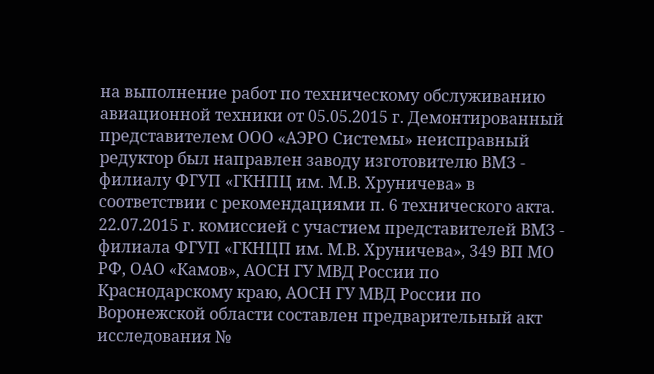на выполнение работ по техническому обслуживанию авиационной техники от 05.05.2015 г. Демонтированный представителем ООО «АЭРО Системы» неисправный редуктор был направлен заводу изготовителю ВМЗ - филиалу ФГУП «ГКНПЦ им. М.В. Хруничева» в соответствии с рекомендациями п. 6 технического акта. 22.07.2015 г. комиссией с участием представителей ВМЗ - филиала ФГУП «ГКНЦП им. М.В. Хруничева», 349 ВП МО РФ, ОАО «Камов», АОСН ГУ МВД России по Краснодарскому краю, АОСН ГУ МВД России по Воронежской области составлен предварительный акт исследования №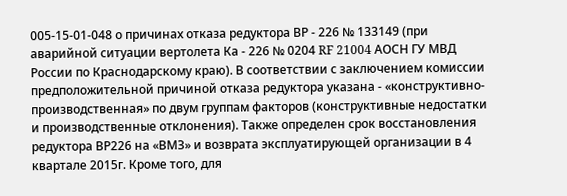005-15-01-048 о причинах отказа редуктора ВР - 226 № 133149 (при аварийной ситуации вертолета Ка - 226 № 0204 RF 21004 АОСН ГУ МВД России по Краснодарскому краю). В соответствии с заключением комиссии предположительной причиной отказа редуктора указана - «конструктивно-производственная» по двум группам факторов (конструктивные недостатки и производственные отклонения). Также определен срок восстановления редуктора ВР226 на «ВМЗ» и возврата эксплуатирующей организации в 4 квартале 2015г. Кроме того, для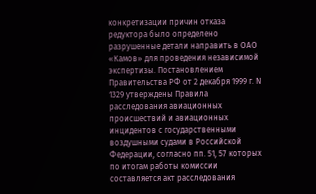конкретизации причин отказа редуктора было определено разрушенные детали направить в ОАО «Камов» для проведения независимой экспертизы. Постановлением Правительства РФ от 2 декабря 1999 г. N 1329 утверждены Правила расследования авиационных происшествий и авиационных инцидентов с государственными воздушными судами в Российской Федерации, согласно пп. 51, 57 которых по итогам работы комиссии составляется акт расследования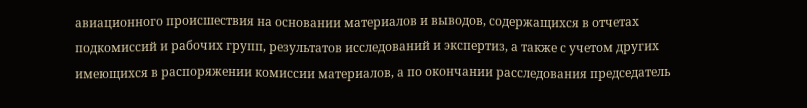авиационного происшествия на основании материалов и выводов, содержащихся в отчетах подкомиссий и рабочих групп, результатов исследований и экспертиз, а также с учетом других имеющихся в распоряжении комиссии материалов, а по окончании расследования председатель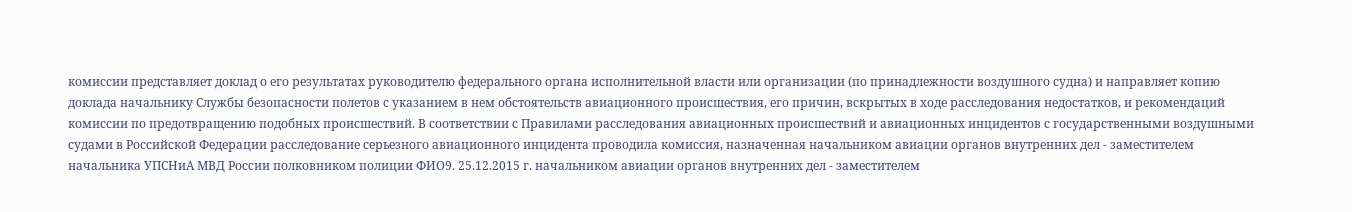комиссии представляет доклад о его результатах руководителю федерального органа исполнительной власти или организации (по принадлежности воздушного судна) и направляет копию доклада начальнику Службы безопасности полетов с указанием в нем обстоятельств авиационного происшествия, его причин, вскрытых в ходе расследования недостатков, и рекомендаций комиссии по предотвращению подобных происшествий. В соответствии с Правилами расследования авиационных происшествий и авиационных инцидентов с государственными воздушными судами в Российской Федерации расследование серьезного авиационного инцидента проводила комиссия, назначенная начальником авиации органов внутренних дел - заместителем начальника УПСНиА МВД России полковником полиции ФИО9. 25.12.2015 г. начальником авиации органов внутренних дел - заместителем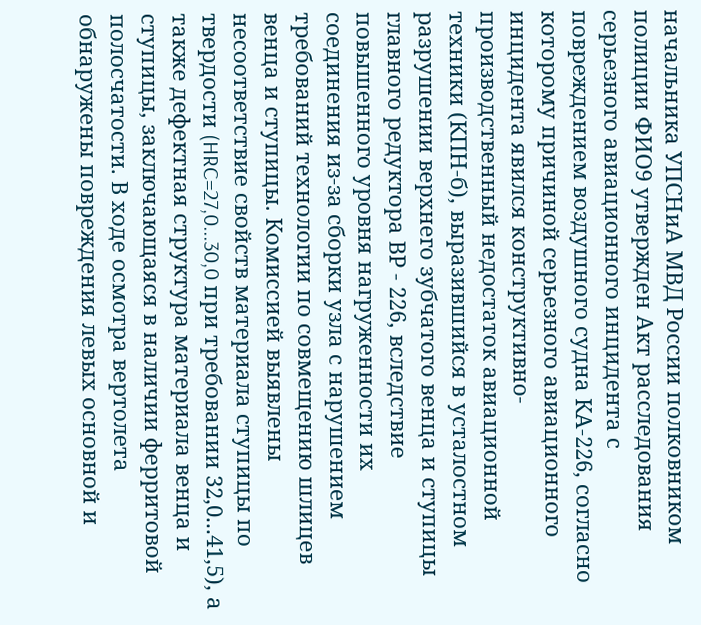начальника УПСНиА МВД России полковником полиции ФИО9 утвержден Акт расследования серьезного авиационного инцидента с повреждением воздушного судна КА-226, согласно которому причиной серьезного авиационного инцидента явился конструктивно-производственный недостаток авиационной техники (КПН-б), выразившийся в усталостном разрушении верхнего зубчатого венца и ступицы главного редуктора ВР - 226, вследствие повышенного уровня нагруженности их соединения из-за сборки узла с нарушением требований технологии по совмещению шлицев венца и ступицы. Комиссией выявлены несоответствие свойств материала ступицы по твердости (HRC=27,0...30,0 при требовании 32,0...41,5), а также дефектная структура материала венца и ступицы, заключающаяся в наличии ферритовой полосчатости. В ходе осмотра вертолета обнаружены повреждения левых основной и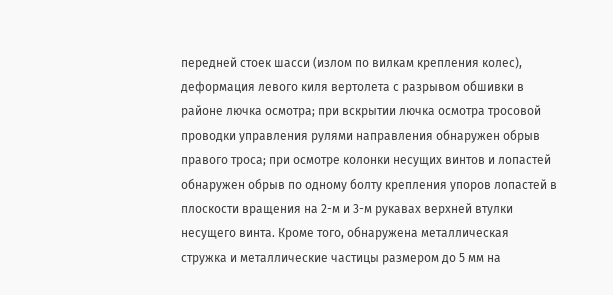передней стоек шасси (излом по вилкам крепления колес), деформация левого киля вертолета с разрывом обшивки в районе лючка осмотра; при вскрытии лючка осмотра тросовой проводки управления рулями направления обнаружен обрыв правого троса; при осмотре колонки несущих винтов и лопастей обнаружен обрыв по одному болту крепления упоров лопастей в плоскости вращения на 2-м и 3-м рукавах верхней втулки несущего винта. Кроме того, обнаружена металлическая стружка и металлические частицы размером до 5 мм на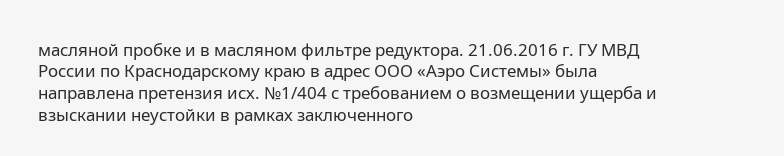масляной пробке и в масляном фильтре редуктора. 21.06.2016 г. ГУ МВД России по Краснодарскому краю в адрес ООО «Аэро Системы» была направлена претензия исх. №1/404 с требованием о возмещении ущерба и взыскании неустойки в рамках заключенного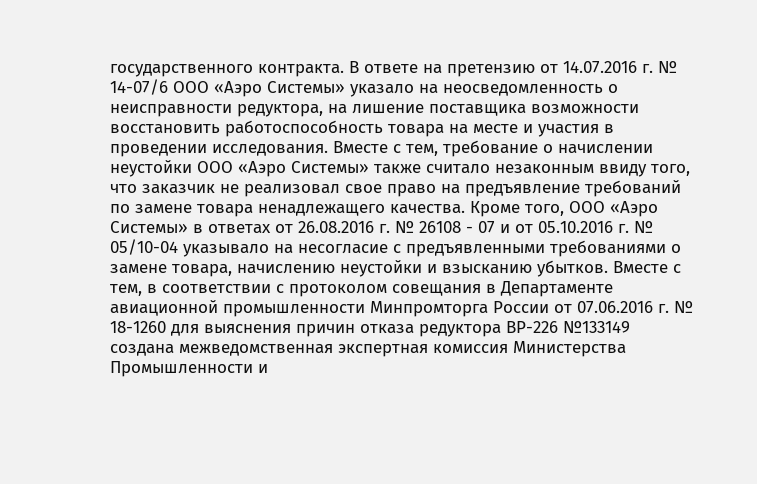государственного контракта. В ответе на претензию от 14.07.2016 г. № 14-07/6 ООО «Аэро Системы» указало на неосведомленность о неисправности редуктора, на лишение поставщика возможности восстановить работоспособность товара на месте и участия в проведении исследования. Вместе с тем, требование о начислении неустойки ООО «Аэро Системы» также считало незаконным ввиду того, что заказчик не реализовал свое право на предъявление требований по замене товара ненадлежащего качества. Кроме того, ООО «Аэро Системы» в ответах от 26.08.2016 г. № 26108 - 07 и от 05.10.2016 г. № 05/10-04 указывало на несогласие с предъявленными требованиями о замене товара, начислению неустойки и взысканию убытков. Вместе с тем, в соответствии с протоколом совещания в Департаменте авиационной промышленности Минпромторга России от 07.06.2016 г. № 18-1260 для выяснения причин отказа редуктора ВР-226 №133149 создана межведомственная экспертная комиссия Министерства Промышленности и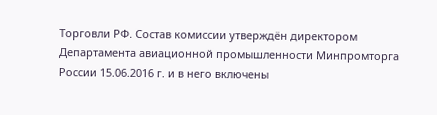Торговли РФ. Состав комиссии утверждён директором Департамента авиационной промышленности Минпромторга России 15.06.2016 г. и в него включены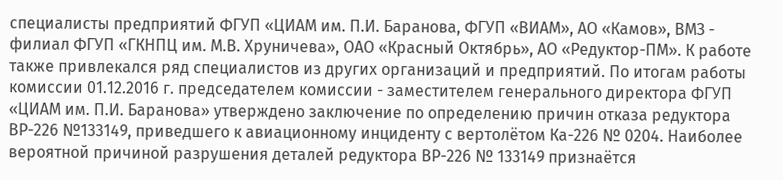специалисты предприятий ФГУП «ЦИАМ им. П.И. Баранова, ФГУП «ВИАМ», АО «Камов», ВМЗ - филиал ФГУП «ГКНПЦ им. М.В. Хруничева», ОАО «Красный Октябрь», АО «Редуктор-ПМ». К работе также привлекался ряд специалистов из других организаций и предприятий. По итогам работы комиссии 01.12.2016 г. председателем комиссии - заместителем генерального директора ФГУП «ЦИАМ им. П.И. Баранова» утверждено заключение по определению причин отказа редуктора ВР-226 №133149, приведшего к авиационному инциденту с вертолётом Ка-226 № 0204. Наиболее вероятной причиной разрушения деталей редуктора ВР-226 № 133149 признаётся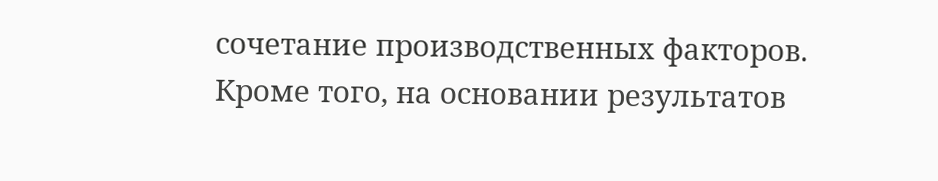сочетание производственных факторов. Кроме того, на основании результатов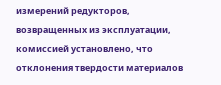измерений редукторов, возвращенных из эксплуатации, комиссией установлено, что отклонения твердости материалов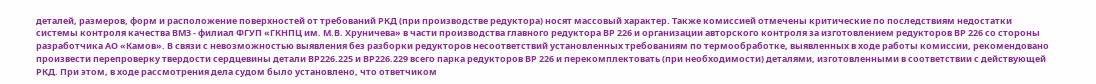деталей, размеров, форм и расположение поверхностей от требований РКД (при производстве редуктора) носят массовый характер. Также комиссией отмечены критические по последствиям недостатки системы контроля качества ВМЗ - филиал ФГУП «ГКНПЦ им. М.В. Хруничева» в части производства главного редуктора ВР 226 и организации авторского контроля за изготовлением редукторов ВР 226 со стороны разработчика АО «Камов». В связи с невозможностью выявления без разборки редукторов несоответствий установленных требованиям по термообработке, выявленных в ходе работы комиссии, рекомендовано произвести перепроверку твердости сердцевины детали ВР226.225 и ВР226.229 всего парка редукторов ВР 226 и перекомплектовать (при необходимости) деталями, изготовленными в соответствии с действующей РКД. При этом, в ходе рассмотрения дела судом было установлено, что ответчиком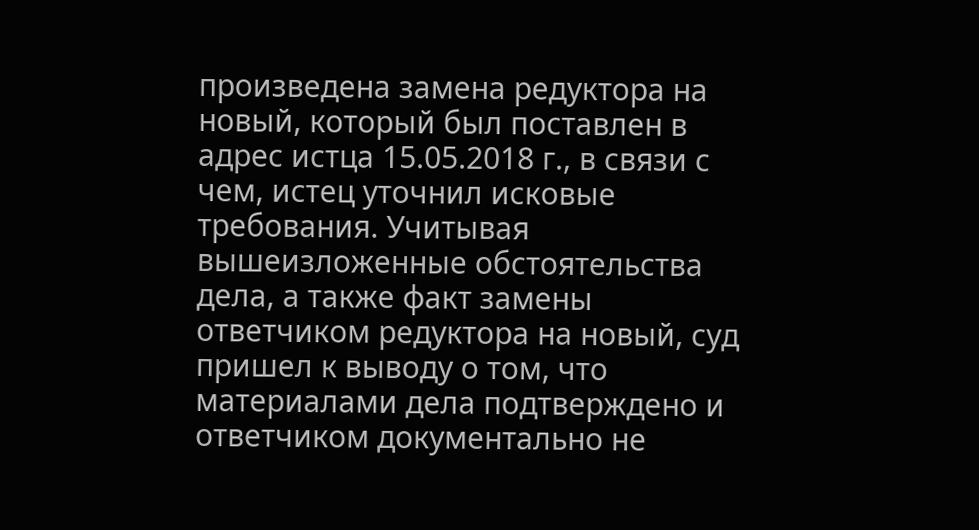произведена замена редуктора на новый, который был поставлен в адрес истца 15.05.2018 г., в связи с чем, истец уточнил исковые требования. Учитывая вышеизложенные обстоятельства дела, а также факт замены ответчиком редуктора на новый, суд пришел к выводу о том, что материалами дела подтверждено и ответчиком документально не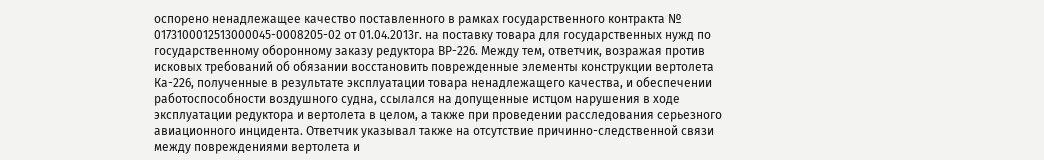оспорено ненадлежащее качество поставленного в рамках государственного контракта № 0173100012513000045-0008205-02 от 01.04.2013г. на поставку товара для государственных нужд по государственному оборонному заказу редуктора ВР-226. Между тем, ответчик, возражая против исковых требований об обязании восстановить поврежденные элементы конструкции вертолета Ка-226, полученные в результате эксплуатации товара ненадлежащего качества, и обеспечении работоспособности воздушного судна, ссылался на допущенные истцом нарушения в ходе эксплуатации редуктора и вертолета в целом, а также при проведении расследования серьезного авиационного инцидента. Ответчик указывал также на отсутствие причинно-следственной связи между повреждениями вертолета и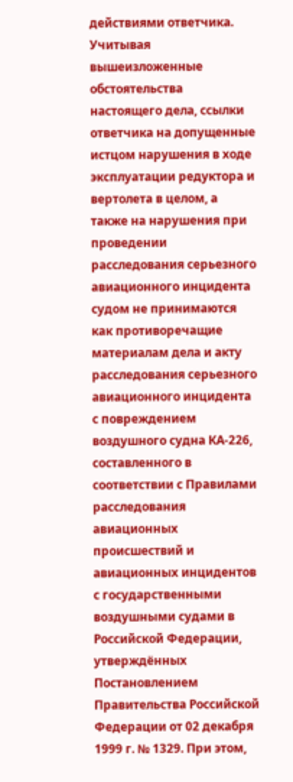действиями ответчика. Учитывая вышеизложенные обстоятельства настоящего дела, ссылки ответчика на допущенные истцом нарушения в ходе эксплуатации редуктора и вертолета в целом, а также на нарушения при проведении расследования серьезного авиационного инцидента судом не принимаются как противоречащие материалам дела и акту расследования серьезного авиационного инцидента с повреждением воздушного судна КА-226, составленного в соответствии с Правилами расследования авиационных происшествий и авиационных инцидентов с государственными воздушными судами в Российской Федерации, утверждённых Постановлением Правительства Российской Федерации от 02 декабря 1999 г. № 1329. При этом,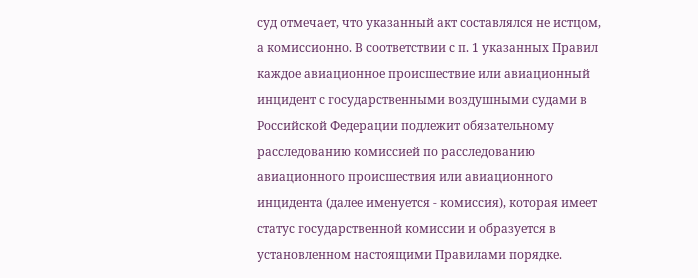суд отмечает, что указанный акт составлялся не истцом, а комиссионно. В соответствии с п. 1 указанных Правил каждое авиационное происшествие или авиационный инцидент с государственными воздушными судами в Российской Федерации подлежит обязательному расследованию комиссией по расследованию авиационного происшествия или авиационного инцидента (далее именуется - комиссия), которая имеет статус государственной комиссии и образуется в установленном настоящими Правилами порядке.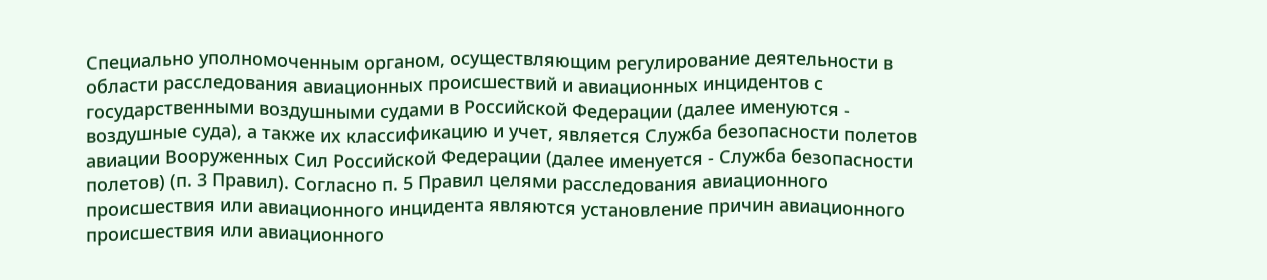Специально уполномоченным органом, осуществляющим регулирование деятельности в области расследования авиационных происшествий и авиационных инцидентов с государственными воздушными судами в Российской Федерации (далее именуются - воздушные суда), а также их классификацию и учет, является Служба безопасности полетов авиации Вооруженных Сил Российской Федерации (далее именуется - Служба безопасности полетов) (п. 3 Правил). Согласно п. 5 Правил целями расследования авиационного происшествия или авиационного инцидента являются установление причин авиационного происшествия или авиационного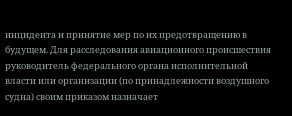инцидента и принятие мер по их предотвращению в будущем. Для расследования авиационного происшествия руководитель федерального органа исполнительной власти или организации (по принадлежности воздушного судна) своим приказом назначает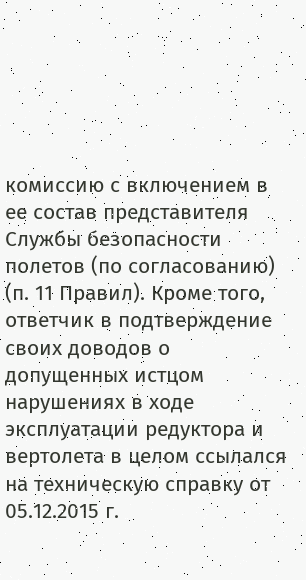комиссию с включением в ее состав представителя Службы безопасности полетов (по согласованию) (п. 11 Правил). Кроме того, ответчик в подтверждение своих доводов о допущенных истцом нарушениях в ходе эксплуатации редуктора и вертолета в целом ссылался на техническую справку от 05.12.2015 г.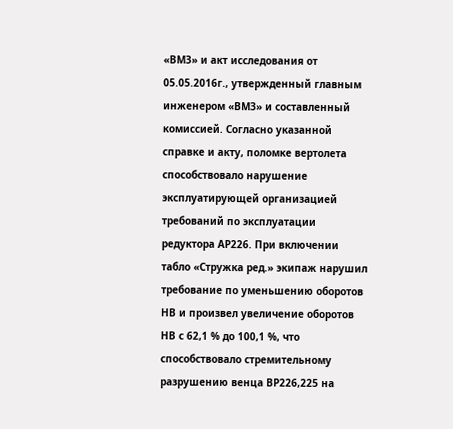«ВМЗ» и акт исследования от 05.05.2016г., утвержденный главным инженером «ВМЗ» и составленный комиссией. Согласно указанной справке и акту, поломке вертолета способствовало нарушение эксплуатирующей организацией требований по эксплуатации редуктора АР226. При включении табло «Стружка ред.» экипаж нарушил требование по уменьшению оборотов НВ и произвел увеличение оборотов НВ с 62,1 % до 100,1 %, что способствовало стремительному разрушению венца ВР226,225 на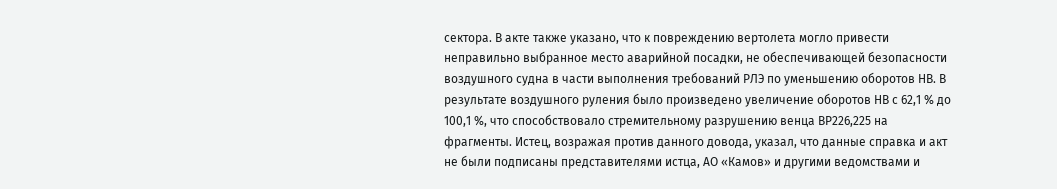сектора. В акте также указано, что к повреждению вертолета могло привести неправильно выбранное место аварийной посадки, не обеспечивающей безопасности воздушного судна в части выполнения требований РЛЭ по уменьшению оборотов НВ. В результате воздушного руления было произведено увеличение оборотов НВ с 62,1 % до 100,1 %, что способствовало стремительному разрушению венца ВР226,225 на фрагменты. Истец, возражая против данного довода, указал, что данные справка и акт не были подписаны представителями истца, АО «Камов» и другими ведомствами и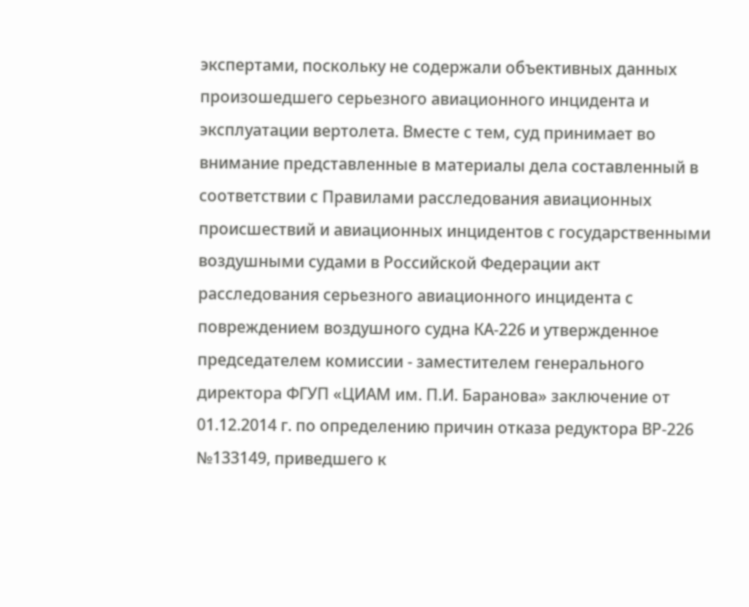экспертами, поскольку не содержали объективных данных произошедшего серьезного авиационного инцидента и эксплуатации вертолета. Вместе с тем, суд принимает во внимание представленные в материалы дела составленный в соответствии с Правилами расследования авиационных происшествий и авиационных инцидентов с государственными воздушными судами в Российской Федерации акт расследования серьезного авиационного инцидента с повреждением воздушного судна КА-226 и утвержденное председателем комиссии - заместителем генерального директора ФГУП «ЦИАМ им. П.И. Баранова» заключение от 01.12.2014 г. по определению причин отказа редуктора ВР-226 №133149, приведшего к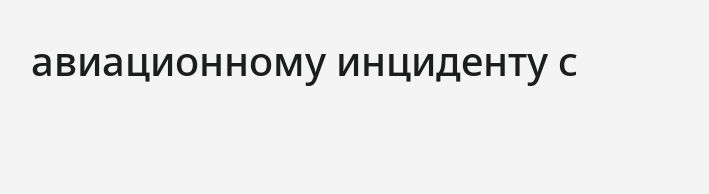авиационному инциденту с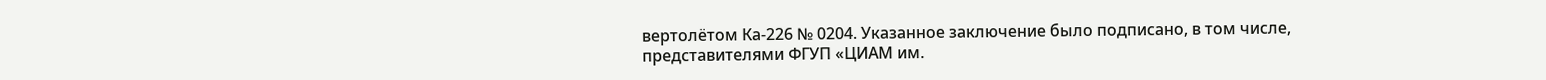вертолётом Ка-226 № 0204. Указанное заключение было подписано, в том числе, представителями ФГУП «ЦИАМ им.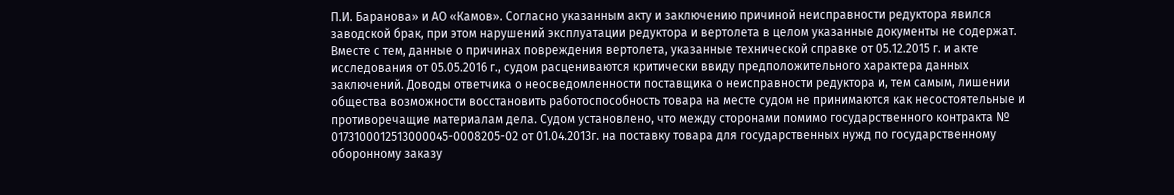П.И. Баранова» и АО «Камов». Согласно указанным акту и заключению причиной неисправности редуктора явился заводской брак, при этом нарушений эксплуатации редуктора и вертолета в целом указанные документы не содержат. Вместе с тем, данные о причинах повреждения вертолета, указанные технической справке от 05.12.2015 г. и акте исследования от 05.05.2016 г., судом расцениваются критически ввиду предположительного характера данных заключений. Доводы ответчика о неосведомленности поставщика о неисправности редуктора и, тем самым, лишении общества возможности восстановить работоспособность товара на месте судом не принимаются как несостоятельные и противоречащие материалам дела. Судом установлено, что между сторонами помимо государственного контракта № 0173100012513000045-0008205-02 от 01.04.2013г. на поставку товара для государственных нужд по государственному оборонному заказу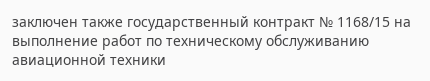заключен также государственный контракт № 1168/15 на выполнение работ по техническому обслуживанию авиационной техники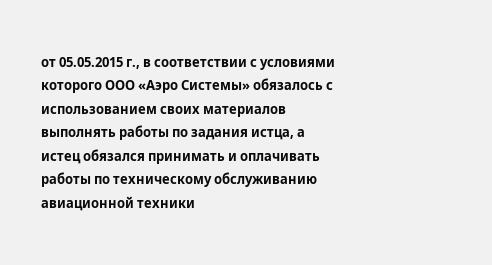от 05.05.2015 г., в соответствии с условиями которого ООО «Аэро Системы» обязалось с использованием своих материалов выполнять работы по задания истца, а истец обязался принимать и оплачивать работы по техническому обслуживанию авиационной техники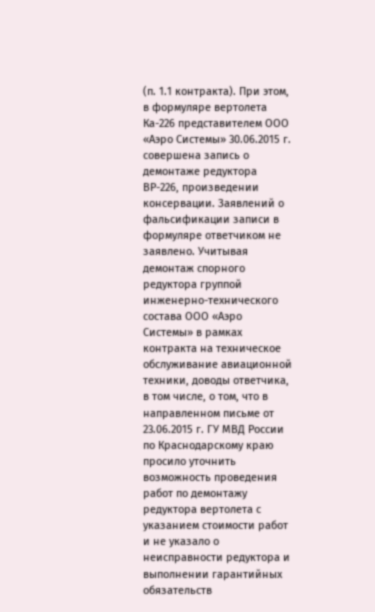(п. 1.1 контракта). При этом, в формуляре вертолета Ка-226 представителем ООО «Аэро Системы» 30.06.2015 г. совершена запись о демонтаже редуктора ВР-226, произведении консервации. Заявлений о фальсификации записи в формуляре ответчиком не заявлено. Учитывая демонтаж спорного редуктора группой инженерно-технического состава ООО «Аэро Системы» в рамках контракта на техническое обслуживание авиационной техники, доводы ответчика, в том числе, о том, что в направленном письме от 23.06.2015 г. ГУ МВД России по Краснодарскому краю просило уточнить возможность проведения работ по демонтажу редуктора вертолета с указанием стоимости работ и не указало о неисправности редуктора и выполнении гарантийных обязательств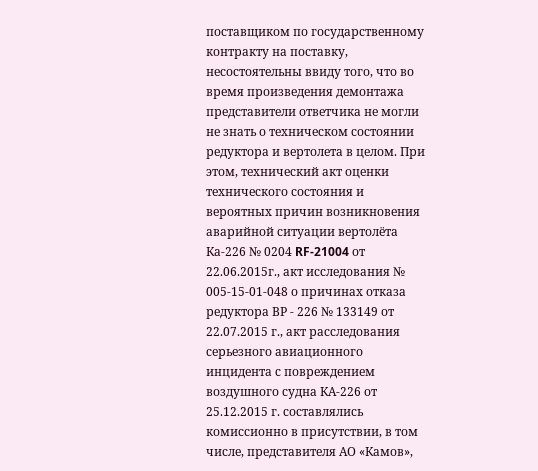поставщиком по государственному контракту на поставку, несостоятельны ввиду того, что во время произведения демонтажа представители ответчика не могли не знать о техническом состоянии редуктора и вертолета в целом. При этом, технический акт оценки технического состояния и вероятных причин возникновения аварийной ситуации вертолёта Ка-226 № 0204 RF-21004 от 22.06.2015г., акт исследования № 005-15-01-048 о причинах отказа редуктора ВР - 226 № 133149 от 22.07.2015 г., акт расследования серьезного авиационного инцидента с повреждением воздушного судна КА-226 от 25.12.2015 г. составлялись комиссионно в присутствии, в том числе, представителя АО «Камов»,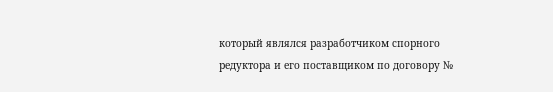который являлся разработчиком спорного редуктора и его поставщиком по договору №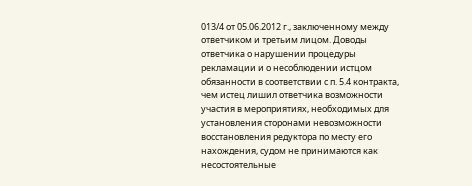013/4 от 05.06.2012 г., заключенному между ответчиком и третьим лицом. Доводы ответчика о нарушении процедуры рекламации и о несоблюдении истцом обязанности в соответствии с п. 5.4 контракта, чем истец лишил ответчика возможности участия в мероприятиях, необходимых для установления сторонами невозможности восстановления редуктора по месту его нахождения, судом не принимаются как несостоятельные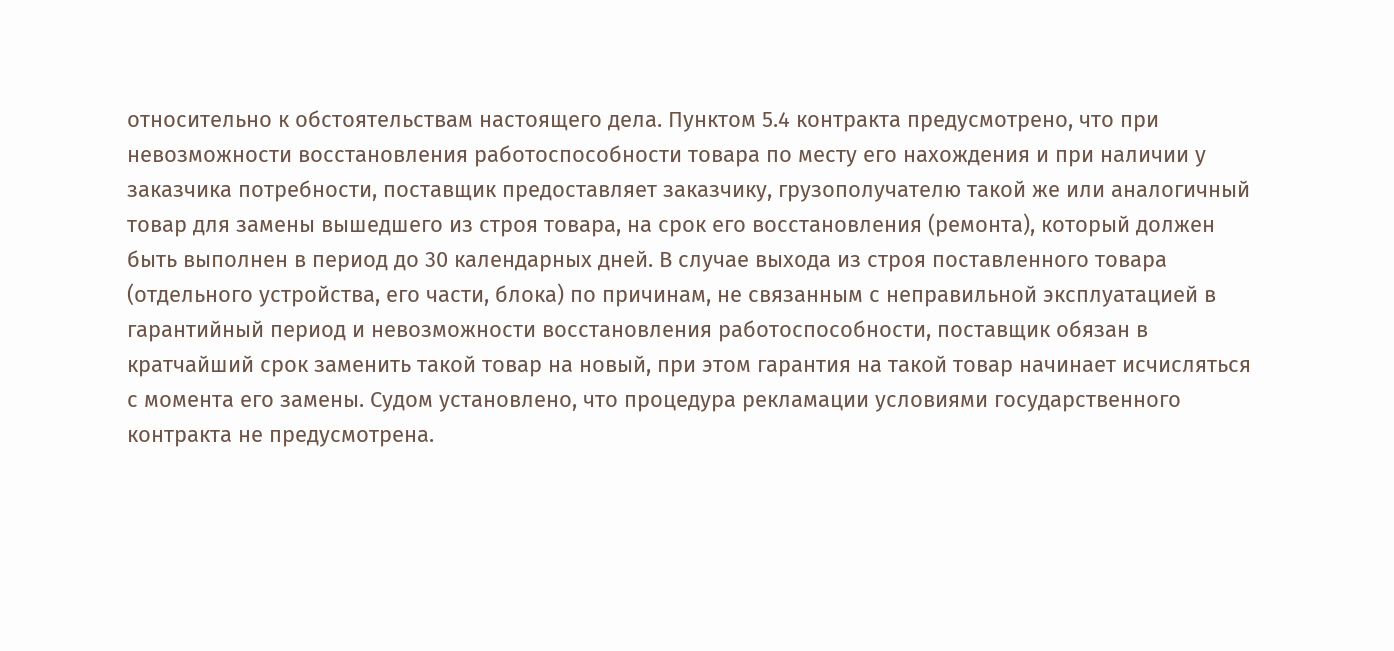относительно к обстоятельствам настоящего дела. Пунктом 5.4 контракта предусмотрено, что при невозможности восстановления работоспособности товара по месту его нахождения и при наличии у заказчика потребности, поставщик предоставляет заказчику, грузополучателю такой же или аналогичный товар для замены вышедшего из строя товара, на срок его восстановления (ремонта), который должен быть выполнен в период до 30 календарных дней. В случае выхода из строя поставленного товара (отдельного устройства, его части, блока) по причинам, не связанным с неправильной эксплуатацией в гарантийный период и невозможности восстановления работоспособности, поставщик обязан в кратчайший срок заменить такой товар на новый, при этом гарантия на такой товар начинает исчисляться с момента его замены. Судом установлено, что процедура рекламации условиями государственного контракта не предусмотрена.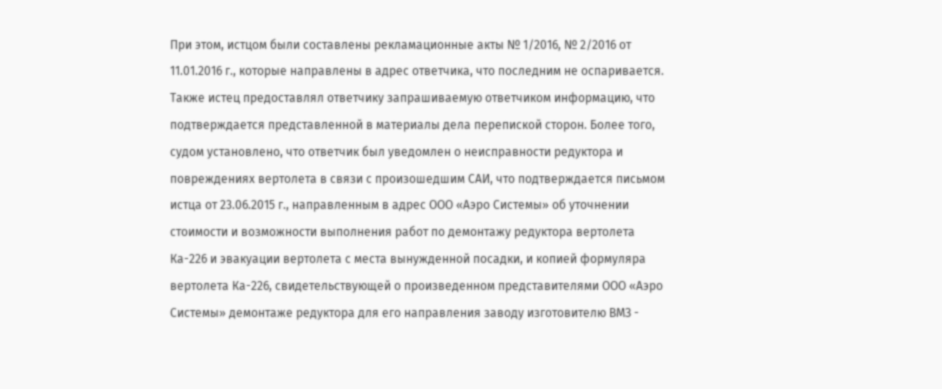При этом, истцом были составлены рекламационные акты № 1/2016, № 2/2016 от 11.01.2016 г., которые направлены в адрес ответчика, что последним не оспаривается. Также истец предоставлял ответчику запрашиваемую ответчиком информацию, что подтверждается представленной в материалы дела перепиской сторон. Более того, судом установлено, что ответчик был уведомлен о неисправности редуктора и повреждениях вертолета в связи с произошедшим САИ, что подтверждается письмом истца от 23.06.2015 г., направленным в адрес ООО «Аэро Системы» об уточнении стоимости и возможности выполнения работ по демонтажу редуктора вертолета Ка-226 и эвакуации вертолета с места вынужденной посадки, и копией формуляра вертолета Ка-226, свидетельствующей о произведенном представителями ООО «Аэро Системы» демонтаже редуктора для его направления заводу изготовителю ВМЗ -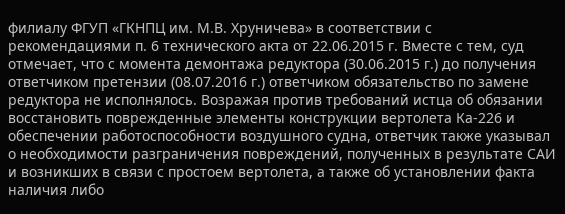филиалу ФГУП «ГКНПЦ им. М.В. Хруничева» в соответствии с рекомендациями п. 6 технического акта от 22.06.2015 г. Вместе с тем, суд отмечает, что с момента демонтажа редуктора (30.06.2015 г.) до получения ответчиком претензии (08.07.2016 г.) ответчиком обязательство по замене редуктора не исполнялось. Возражая против требований истца об обязании восстановить поврежденные элементы конструкции вертолета Ка-226 и обеспечении работоспособности воздушного судна, ответчик также указывал о необходимости разграничения повреждений, полученных в результате САИ и возникших в связи с простоем вертолета, а также об установлении факта наличия либо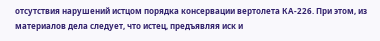отсутствия нарушений истцом порядка консервации вертолета КА-226. При этом, из материалов дела следует, что истец, предъявляя иск и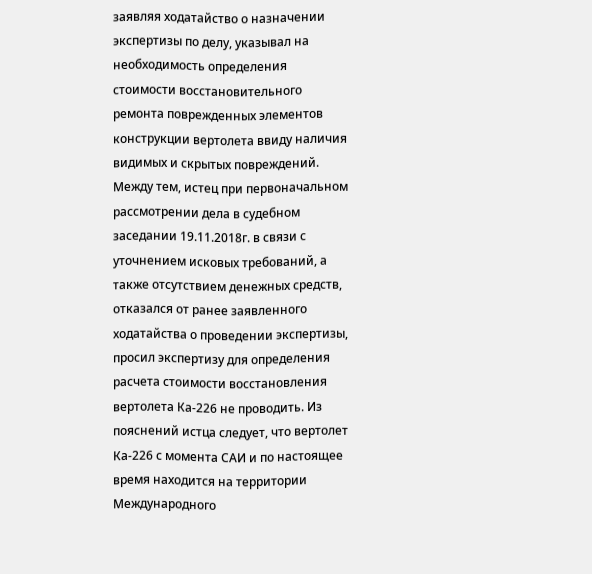заявляя ходатайство о назначении экспертизы по делу, указывал на необходимость определения стоимости восстановительного ремонта поврежденных элементов конструкции вертолета ввиду наличия видимых и скрытых повреждений. Между тем, истец при первоначальном рассмотрении дела в судебном заседании 19.11.2018г. в связи с уточнением исковых требований, а также отсутствием денежных средств, отказался от ранее заявленного ходатайства о проведении экспертизы, просил экспертизу для определения расчета стоимости восстановления вертолета Ка-226 не проводить. Из пояснений истца следует, что вертолет Ка-226 с момента САИ и по настоящее время находится на территории Международного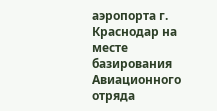аэропорта г. Краснодар на месте базирования Авиационного отряда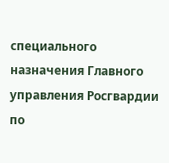специального назначения Главного управления Росгвардии по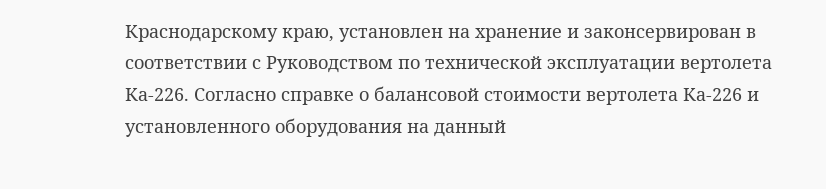Краснодарскому краю, установлен на хранение и законсервирован в соответствии с Руководством по технической эксплуатации вертолета Ка-226. Согласно справке о балансовой стоимости вертолета Ка-226 и установленного оборудования на данный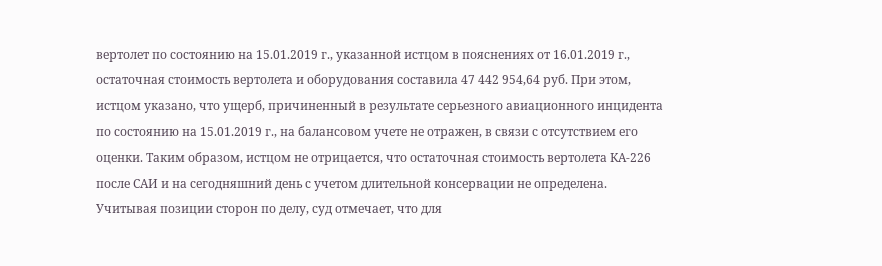вертолет по состоянию на 15.01.2019 г., указанной истцом в пояснениях от 16.01.2019 г., остаточная стоимость вертолета и оборудования составила 47 442 954,64 руб. При этом, истцом указано, что ущерб, причиненный в результате серьезного авиационного инцидента по состоянию на 15.01.2019 г., на балансовом учете не отражен, в связи с отсутствием его оценки. Таким образом, истцом не отрицается, что остаточная стоимость вертолета КА-226 после САИ и на сегодняшний день с учетом длительной консервации не определена. Учитывая позиции сторон по делу, суд отмечает, что для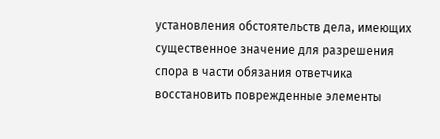установления обстоятельств дела, имеющих существенное значение для разрешения спора в части обязания ответчика восстановить поврежденные элементы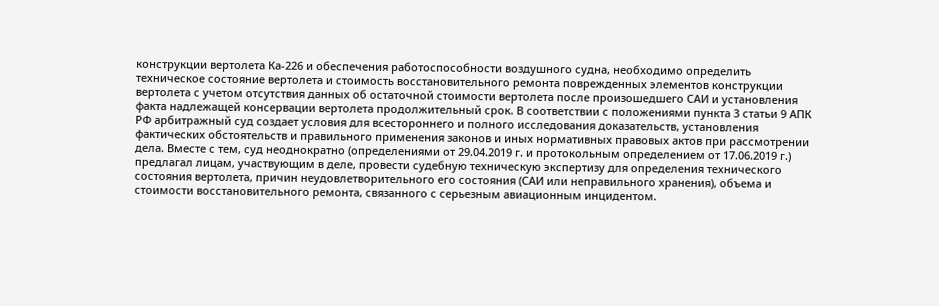конструкции вертолета Ка-226 и обеспечения работоспособности воздушного судна, необходимо определить техническое состояние вертолета и стоимость восстановительного ремонта поврежденных элементов конструкции вертолета с учетом отсутствия данных об остаточной стоимости вертолета после произошедшего САИ и установления факта надлежащей консервации вертолета продолжительный срок. В соответствии с положениями пункта 3 статьи 9 АПК РФ арбитражный суд создает условия для всестороннего и полного исследования доказательств, установления фактических обстоятельств и правильного применения законов и иных нормативных правовых актов при рассмотрении дела. Вместе с тем, суд неоднократно (определениями от 29.04.2019 г. и протокольным определением от 17.06.2019 г.) предлагал лицам, участвующим в деле, провести судебную техническую экспертизу для определения технического состояния вертолета, причин неудовлетворительного его состояния (САИ или неправильного хранения), объема и стоимости восстановительного ремонта, связанного с серьезным авиационным инцидентом.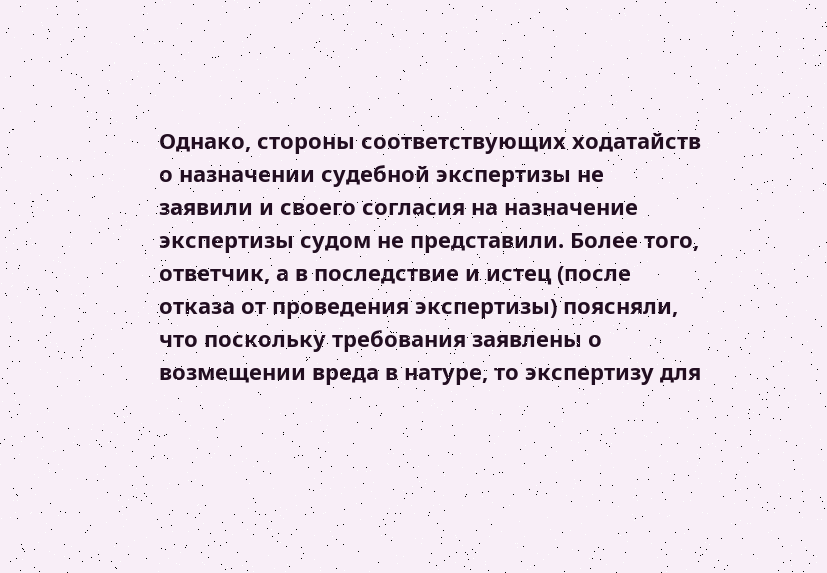Однако, стороны соответствующих ходатайств о назначении судебной экспертизы не заявили и своего согласия на назначение экспертизы судом не представили. Более того, ответчик, а в последствие и истец (после отказа от проведения экспертизы) поясняли, что поскольку требования заявлены о возмещении вреда в натуре, то экспертизу для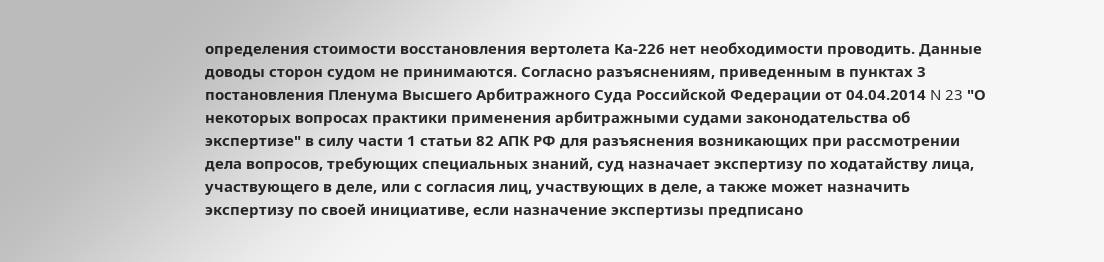определения стоимости восстановления вертолета Ка-226 нет необходимости проводить. Данные доводы сторон судом не принимаются. Согласно разъяснениям, приведенным в пунктах 3 постановления Пленума Высшего Арбитражного Суда Российской Федерации от 04.04.2014 N 23 "О некоторых вопросах практики применения арбитражными судами законодательства об экспертизе" в силу части 1 статьи 82 АПК РФ для разъяснения возникающих при рассмотрении дела вопросов, требующих специальных знаний, суд назначает экспертизу по ходатайству лица, участвующего в деле, или с согласия лиц, участвующих в деле, а также может назначить экспертизу по своей инициативе, если назначение экспертизы предписано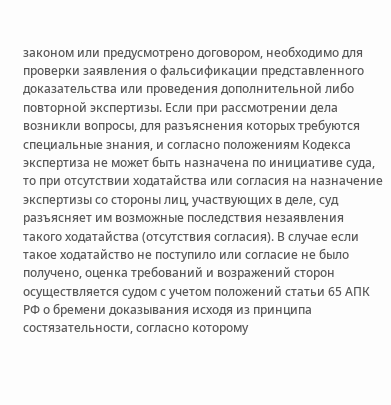законом или предусмотрено договором, необходимо для проверки заявления о фальсификации представленного доказательства или проведения дополнительной либо повторной экспертизы. Если при рассмотрении дела возникли вопросы, для разъяснения которых требуются специальные знания, и согласно положениям Кодекса экспертиза не может быть назначена по инициативе суда, то при отсутствии ходатайства или согласия на назначение экспертизы со стороны лиц, участвующих в деле, суд разъясняет им возможные последствия незаявления такого ходатайства (отсутствия согласия). В случае если такое ходатайство не поступило или согласие не было получено, оценка требований и возражений сторон осуществляется судом с учетом положений статьи 65 АПК РФ о бремени доказывания исходя из принципа состязательности, согласно которому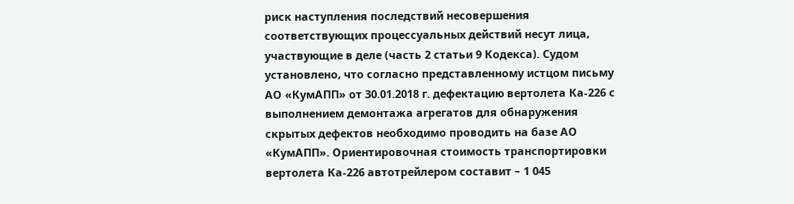риск наступления последствий несовершения соответствующих процессуальных действий несут лица, участвующие в деле (часть 2 статьи 9 Кодекса). Судом установлено, что согласно представленному истцом письму АО «КумАПП» от 30.01.2018 г. дефектацию вертолета Ка-226 с выполнением демонтажа агрегатов для обнаружения скрытых дефектов необходимо проводить на базе АО «КумАПП». Ориентировочная стоимость транспортировки вертолета Ка-226 автотрейлером составит – 1 045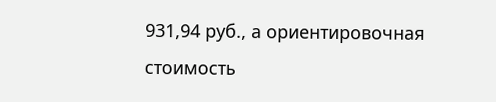931,94 руб., а ориентировочная стоимость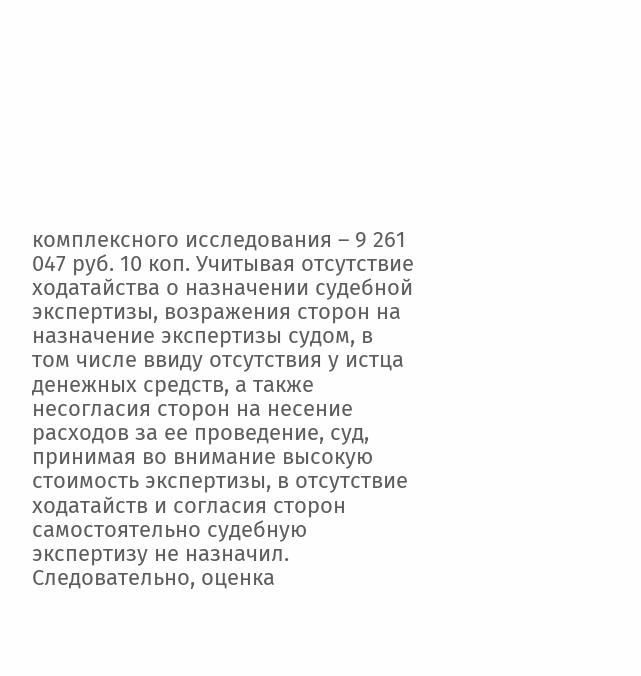комплексного исследования – 9 261 047 руб. 10 коп. Учитывая отсутствие ходатайства о назначении судебной экспертизы, возражения сторон на назначение экспертизы судом, в том числе ввиду отсутствия у истца денежных средств, а также несогласия сторон на несение расходов за ее проведение, суд, принимая во внимание высокую стоимость экспертизы, в отсутствие ходатайств и согласия сторон самостоятельно судебную экспертизу не назначил. Следовательно, оценка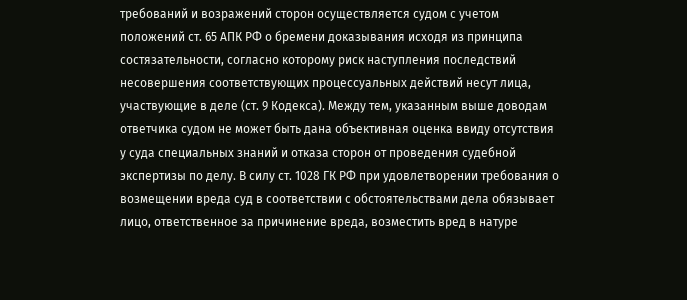требований и возражений сторон осуществляется судом с учетом положений ст. 65 АПК РФ о бремени доказывания исходя из принципа состязательности, согласно которому риск наступления последствий несовершения соответствующих процессуальных действий несут лица, участвующие в деле (ст. 9 Кодекса). Между тем, указанным выше доводам ответчика судом не может быть дана объективная оценка ввиду отсутствия у суда специальных знаний и отказа сторон от проведения судебной экспертизы по делу. В силу ст. 1028 ГК РФ при удовлетворении требования о возмещении вреда суд в соответствии с обстоятельствами дела обязывает лицо, ответственное за причинение вреда, возместить вред в натуре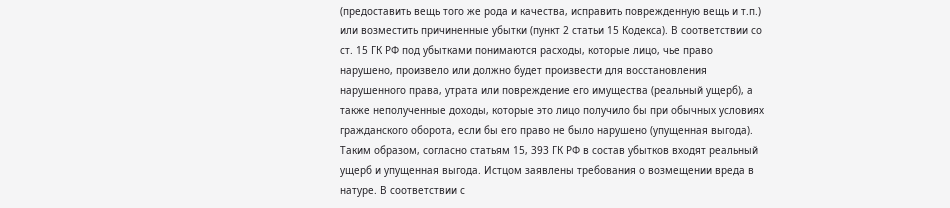(предоставить вещь того же рода и качества, исправить поврежденную вещь и т.п.) или возместить причиненные убытки (пункт 2 статьи 15 Кодекса). В соответствии со ст. 15 ГК РФ под убытками понимаются расходы, которые лицо, чье право нарушено, произвело или должно будет произвести для восстановления нарушенного права, утрата или повреждение его имущества (реальный ущерб), а также неполученные доходы, которые это лицо получило бы при обычных условиях гражданского оборота, если бы его право не было нарушено (упущенная выгода). Таким образом, согласно статьям 15, 393 ГК РФ в состав убытков входят реальный ущерб и упущенная выгода. Истцом заявлены требования о возмещении вреда в натуре. В соответствии с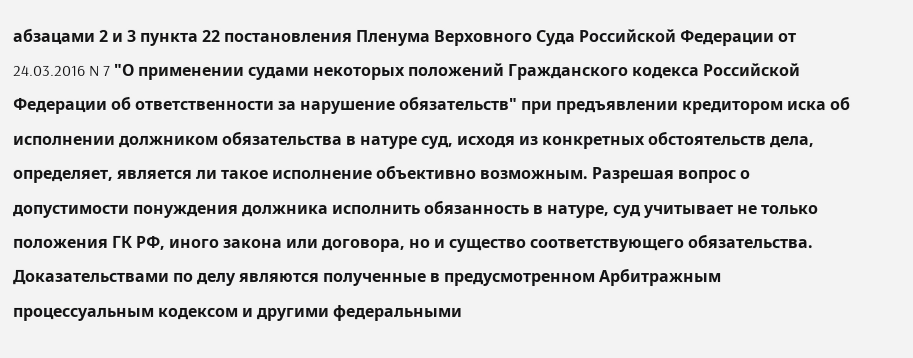абзацами 2 и 3 пункта 22 постановления Пленума Верховного Суда Российской Федерации от 24.03.2016 N 7 "О применении судами некоторых положений Гражданского кодекса Российской Федерации об ответственности за нарушение обязательств" при предъявлении кредитором иска об исполнении должником обязательства в натуре суд, исходя из конкретных обстоятельств дела, определяет, является ли такое исполнение объективно возможным. Разрешая вопрос о допустимости понуждения должника исполнить обязанность в натуре, суд учитывает не только положения ГК РФ, иного закона или договора, но и существо соответствующего обязательства. Доказательствами по делу являются полученные в предусмотренном Арбитражным процессуальным кодексом и другими федеральными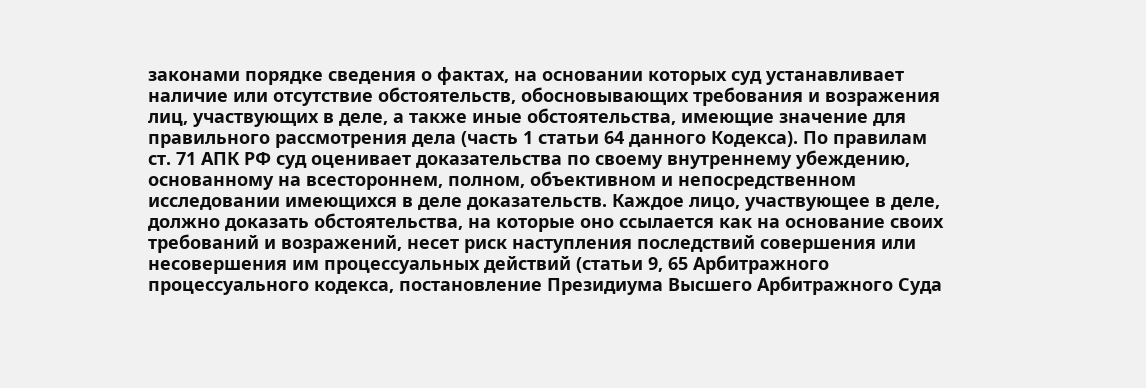законами порядке сведения о фактах, на основании которых суд устанавливает наличие или отсутствие обстоятельств, обосновывающих требования и возражения лиц, участвующих в деле, а также иные обстоятельства, имеющие значение для правильного рассмотрения дела (часть 1 статьи 64 данного Кодекса). По правилам ст. 71 АПК РФ суд оценивает доказательства по своему внутреннему убеждению, основанному на всестороннем, полном, объективном и непосредственном исследовании имеющихся в деле доказательств. Каждое лицо, участвующее в деле, должно доказать обстоятельства, на которые оно ссылается как на основание своих требований и возражений, несет риск наступления последствий совершения или несовершения им процессуальных действий (статьи 9, 65 Арбитражного процессуального кодекса, постановление Президиума Высшего Арбитражного Суда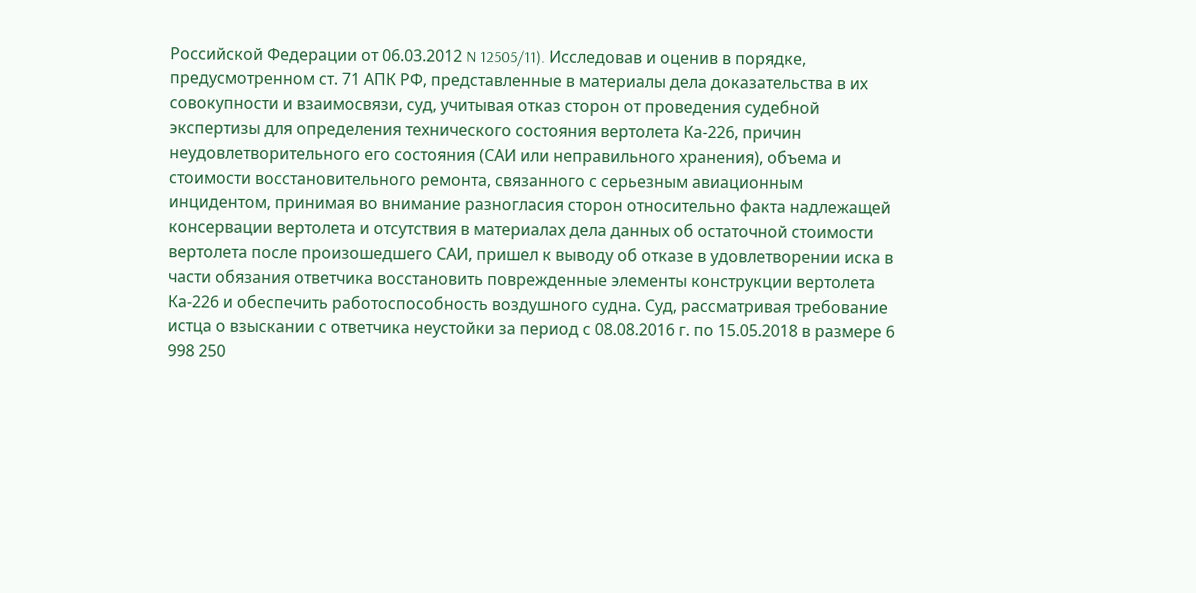Российской Федерации от 06.03.2012 N 12505/11). Исследовав и оценив в порядке, предусмотренном ст. 71 АПК РФ, представленные в материалы дела доказательства в их совокупности и взаимосвязи, суд, учитывая отказ сторон от проведения судебной экспертизы для определения технического состояния вертолета Ка-226, причин неудовлетворительного его состояния (САИ или неправильного хранения), объема и стоимости восстановительного ремонта, связанного с серьезным авиационным инцидентом, принимая во внимание разногласия сторон относительно факта надлежащей консервации вертолета и отсутствия в материалах дела данных об остаточной стоимости вертолета после произошедшего САИ, пришел к выводу об отказе в удовлетворении иска в части обязания ответчика восстановить поврежденные элементы конструкции вертолета Ка-226 и обеспечить работоспособность воздушного судна. Суд, рассматривая требование истца о взыскании с ответчика неустойки за период с 08.08.2016 г. по 15.05.2018 в размере 6 998 250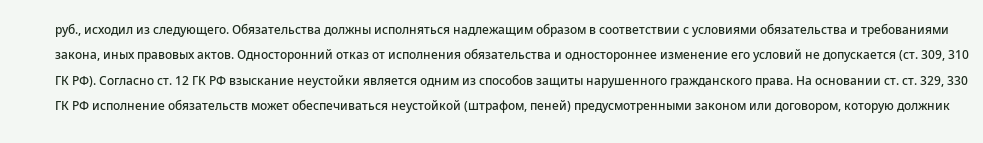руб., исходил из следующего. Обязательства должны исполняться надлежащим образом в соответствии с условиями обязательства и требованиями закона, иных правовых актов. Односторонний отказ от исполнения обязательства и одностороннее изменение его условий не допускается (ст. 309, 310 ГК РФ). Согласно ст. 12 ГК РФ взыскание неустойки является одним из способов защиты нарушенного гражданского права. На основании ст. ст. 329, 330 ГК РФ исполнение обязательств может обеспечиваться неустойкой (штрафом, пеней) предусмотренными законом или договором, которую должник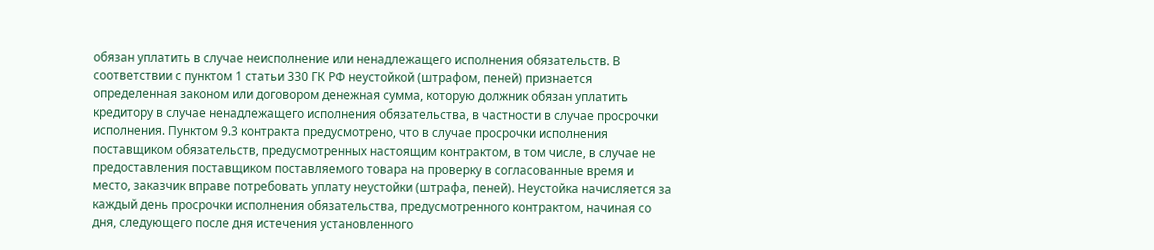обязан уплатить в случае неисполнение или ненадлежащего исполнения обязательств. В соответствии с пунктом 1 статьи 330 ГК РФ неустойкой (штрафом, пеней) признается определенная законом или договором денежная сумма, которую должник обязан уплатить кредитору в случае ненадлежащего исполнения обязательства, в частности в случае просрочки исполнения. Пунктом 9.3 контракта предусмотрено, что в случае просрочки исполнения поставщиком обязательств, предусмотренных настоящим контрактом, в том числе, в случае не предоставления поставщиком поставляемого товара на проверку в согласованные время и место, заказчик вправе потребовать уплату неустойки (штрафа, пеней). Неустойка начисляется за каждый день просрочки исполнения обязательства, предусмотренного контрактом, начиная со дня, следующего после дня истечения установленного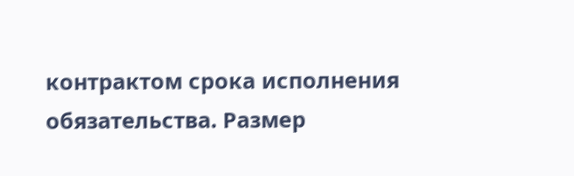контрактом срока исполнения обязательства. Размер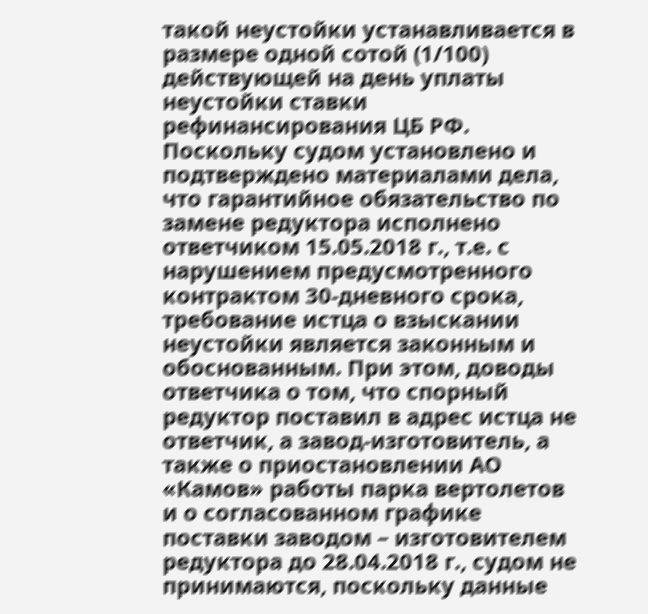такой неустойки устанавливается в размере одной сотой (1/100) действующей на день уплаты неустойки ставки рефинансирования ЦБ РФ. Поскольку судом установлено и подтверждено материалами дела, что гарантийное обязательство по замене редуктора исполнено ответчиком 15.05.2018 г., т.е. с нарушением предусмотренного контрактом 30-дневного срока, требование истца о взыскании неустойки является законным и обоснованным. При этом, доводы ответчика о том, что спорный редуктор поставил в адрес истца не ответчик, а завод-изготовитель, а также о приостановлении АО «Камов» работы парка вертолетов и о согласованном графике поставки заводом – изготовителем редуктора до 28.04.2018 г., судом не принимаются, поскольку данные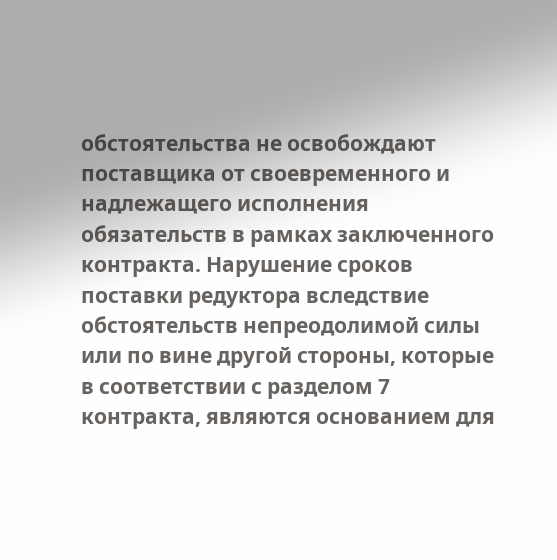обстоятельства не освобождают поставщика от своевременного и надлежащего исполнения обязательств в рамках заключенного контракта. Нарушение сроков поставки редуктора вследствие обстоятельств непреодолимой силы или по вине другой стороны, которые в соответствии с разделом 7 контракта, являются основанием для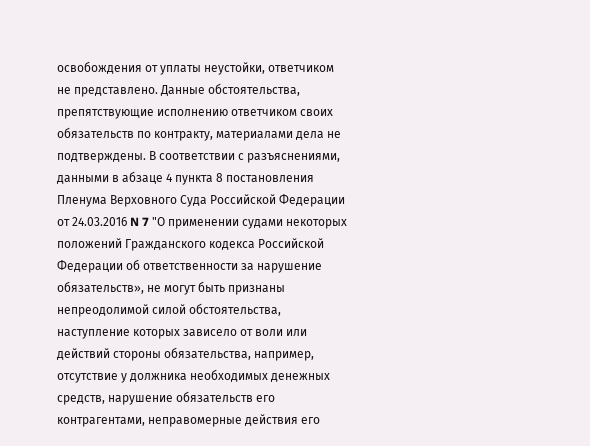освобождения от уплаты неустойки, ответчиком не представлено. Данные обстоятельства, препятствующие исполнению ответчиком своих обязательств по контракту, материалами дела не подтверждены. В соответствии с разъяснениями, данными в абзаце 4 пункта 8 постановления Пленума Верховного Суда Российской Федерации от 24.03.2016 N 7 "О применении судами некоторых положений Гражданского кодекса Российской Федерации об ответственности за нарушение обязательств», не могут быть признаны непреодолимой силой обстоятельства, наступление которых зависело от воли или действий стороны обязательства, например, отсутствие у должника необходимых денежных средств, нарушение обязательств его контрагентами, неправомерные действия его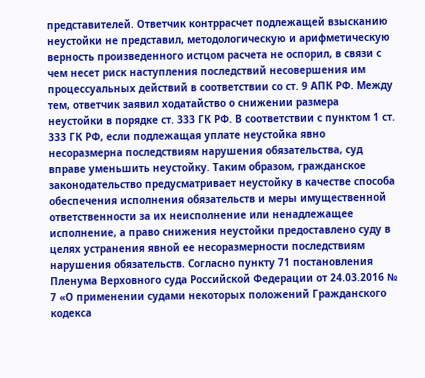представителей. Ответчик контррасчет подлежащей взысканию неустойки не представил, методологическую и арифметическую верность произведенного истцом расчета не оспорил, в связи с чем несет риск наступления последствий несовершения им процессуальных действий в соответствии со ст. 9 АПК РФ. Между тем, ответчик заявил ходатайство о снижении размера неустойки в порядке ст. 333 ГК РФ. В соответствии с пунктом 1 ст. 333 ГК РФ, если подлежащая уплате неустойка явно несоразмерна последствиям нарушения обязательства, суд вправе уменьшить неустойку. Таким образом, гражданское законодательство предусматривает неустойку в качестве способа обеспечения исполнения обязательств и меры имущественной ответственности за их неисполнение или ненадлежащее исполнение, а право снижения неустойки предоставлено суду в целях устранения явной ее несоразмерности последствиям нарушения обязательств. Согласно пункту 71 постановления Пленума Верховного суда Российской Федерации от 24.03.2016 № 7 «О применении судами некоторых положений Гражданского кодекса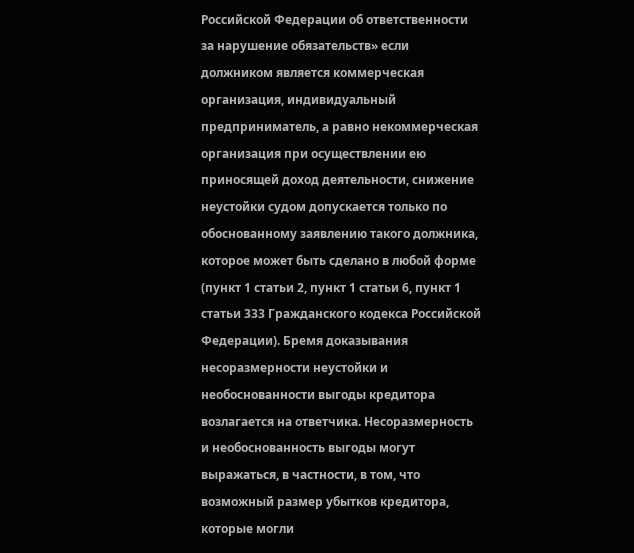Российской Федерации об ответственности за нарушение обязательств» если должником является коммерческая организация, индивидуальный предприниматель, а равно некоммерческая организация при осуществлении ею приносящей доход деятельности, снижение неустойки судом допускается только по обоснованному заявлению такого должника, которое может быть сделано в любой форме (пункт 1 статьи 2, пункт 1 статьи 6, пункт 1 статьи 333 Гражданского кодекса Российской Федерации). Бремя доказывания несоразмерности неустойки и необоснованности выгоды кредитора возлагается на ответчика. Несоразмерность и необоснованность выгоды могут выражаться, в частности, в том, что возможный размер убытков кредитора, которые могли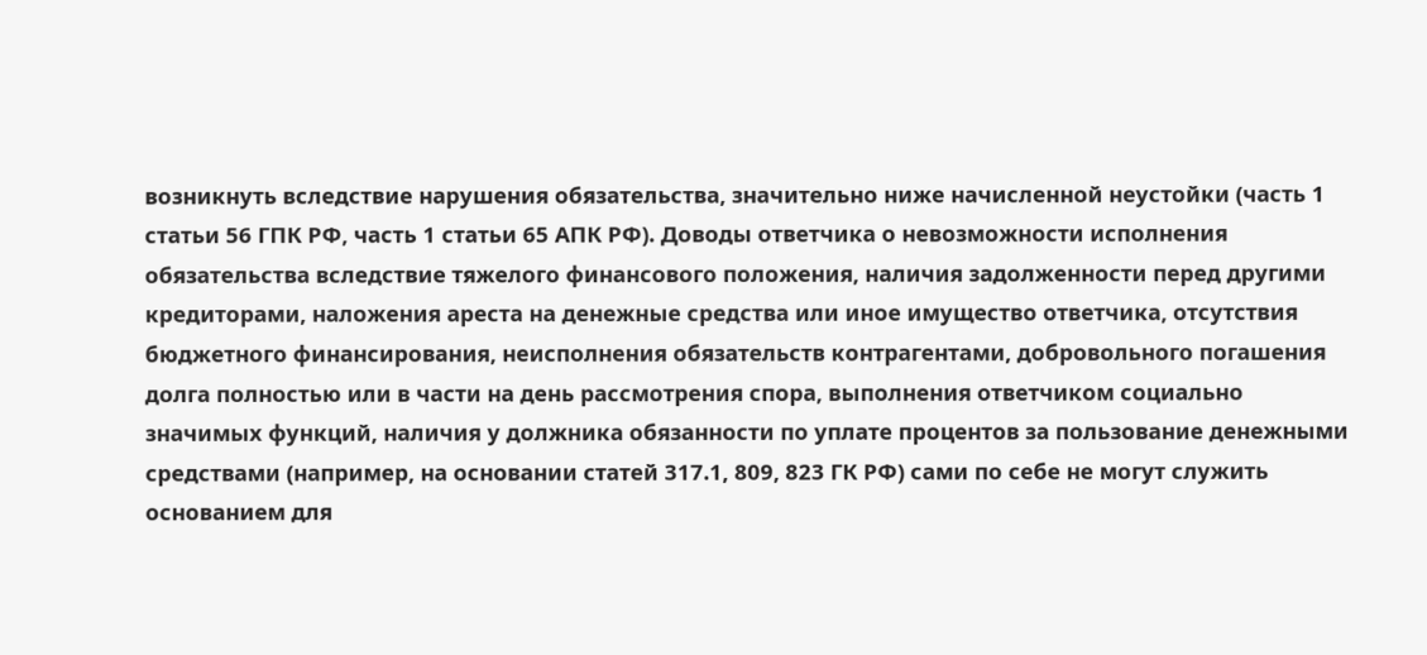возникнуть вследствие нарушения обязательства, значительно ниже начисленной неустойки (часть 1 статьи 56 ГПК РФ, часть 1 статьи 65 АПК РФ). Доводы ответчика о невозможности исполнения обязательства вследствие тяжелого финансового положения, наличия задолженности перед другими кредиторами, наложения ареста на денежные средства или иное имущество ответчика, отсутствия бюджетного финансирования, неисполнения обязательств контрагентами, добровольного погашения долга полностью или в части на день рассмотрения спора, выполнения ответчиком социально значимых функций, наличия у должника обязанности по уплате процентов за пользование денежными средствами (например, на основании статей 317.1, 809, 823 ГК РФ) сами по себе не могут служить основанием для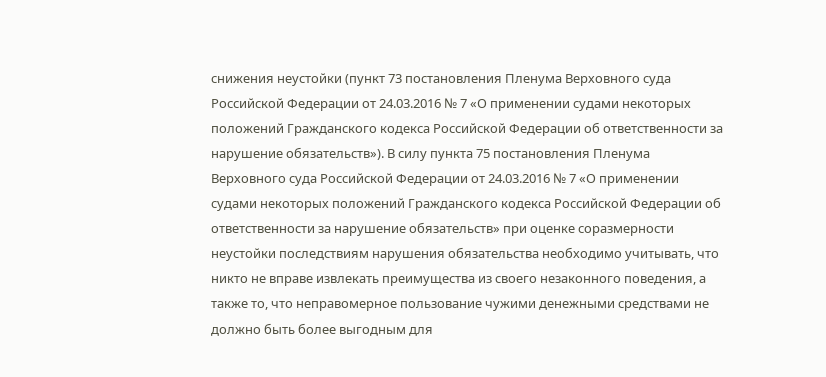снижения неустойки (пункт 73 постановления Пленума Верховного суда Российской Федерации от 24.03.2016 № 7 «О применении судами некоторых положений Гражданского кодекса Российской Федерации об ответственности за нарушение обязательств»). В силу пункта 75 постановления Пленума Верховного суда Российской Федерации от 24.03.2016 № 7 «О применении судами некоторых положений Гражданского кодекса Российской Федерации об ответственности за нарушение обязательств» при оценке соразмерности неустойки последствиям нарушения обязательства необходимо учитывать, что никто не вправе извлекать преимущества из своего незаконного поведения, а также то, что неправомерное пользование чужими денежными средствами не должно быть более выгодным для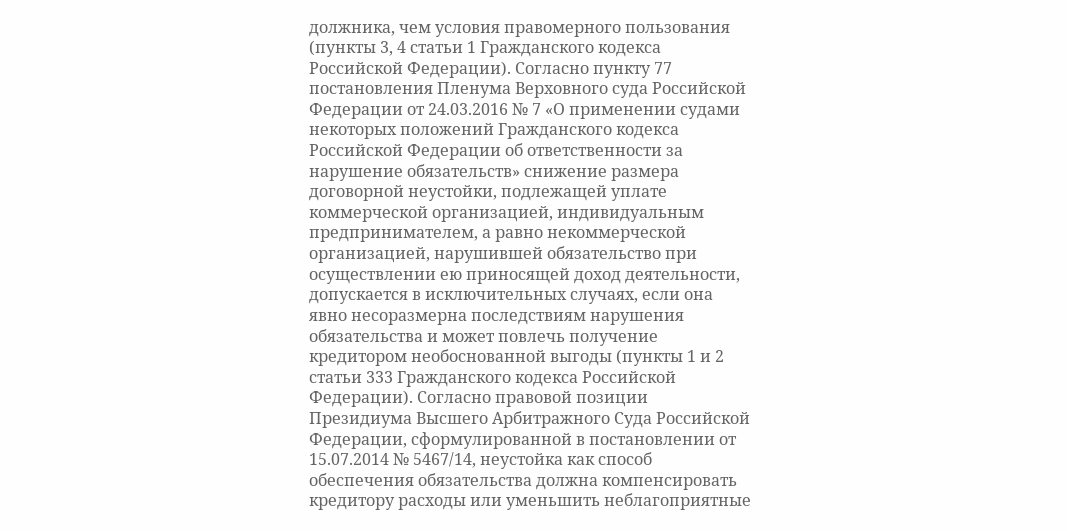должника, чем условия правомерного пользования (пункты 3, 4 статьи 1 Гражданского кодекса Российской Федерации). Согласно пункту 77 постановления Пленума Верховного суда Российской Федерации от 24.03.2016 № 7 «О применении судами некоторых положений Гражданского кодекса Российской Федерации об ответственности за нарушение обязательств» снижение размера договорной неустойки, подлежащей уплате коммерческой организацией, индивидуальным предпринимателем, а равно некоммерческой организацией, нарушившей обязательство при осуществлении ею приносящей доход деятельности, допускается в исключительных случаях, если она явно несоразмерна последствиям нарушения обязательства и может повлечь получение кредитором необоснованной выгоды (пункты 1 и 2 статьи 333 Гражданского кодекса Российской Федерации). Согласно правовой позиции Президиума Высшего Арбитражного Суда Российской Федерации, сформулированной в постановлении от 15.07.2014 № 5467/14, неустойка как способ обеспечения обязательства должна компенсировать кредитору расходы или уменьшить неблагоприятные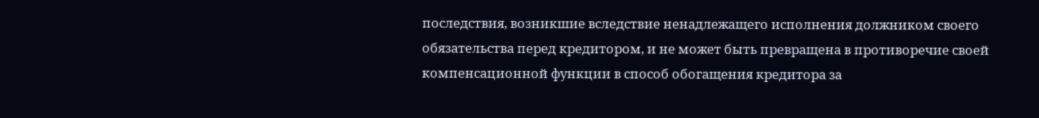последствия, возникшие вследствие ненадлежащего исполнения должником своего обязательства перед кредитором, и не может быть превращена в противоречие своей компенсационной функции в способ обогащения кредитора за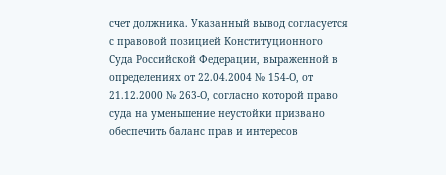счет должника. Указанный вывод согласуется с правовой позицией Конституционного Суда Российской Федерации, выраженной в определениях от 22.04.2004 № 154-О, от 21.12.2000 № 263-О, согласно которой право суда на уменьшение неустойки призвано обеспечить баланс прав и интересов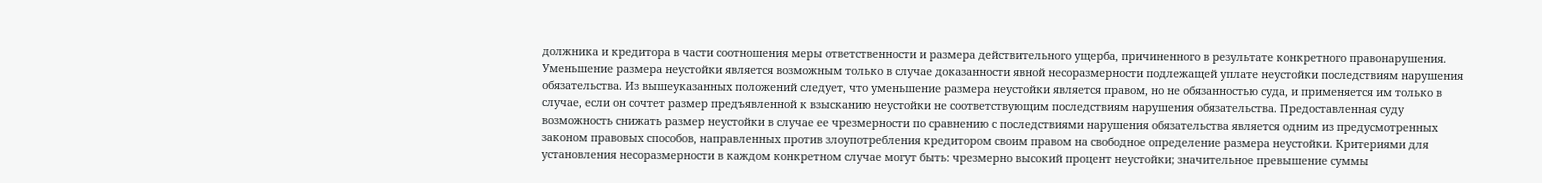должника и кредитора в части соотношения меры ответственности и размера действительного ущерба, причиненного в результате конкретного правонарушения. Уменьшение размера неустойки является возможным только в случае доказанности явной несоразмерности подлежащей уплате неустойки последствиям нарушения обязательства. Из вышеуказанных положений следует, что уменьшение размера неустойки является правом, но не обязанностью суда, и применяется им только в случае, если он сочтет размер предъявленной к взысканию неустойки не соответствующим последствиям нарушения обязательства. Предоставленная суду возможность снижать размер неустойки в случае ее чрезмерности по сравнению с последствиями нарушения обязательства является одним из предусмотренных законом правовых способов, направленных против злоупотребления кредитором своим правом на свободное определение размера неустойки. Критериями для установления несоразмерности в каждом конкретном случае могут быть: чрезмерно высокий процент неустойки; значительное превышение суммы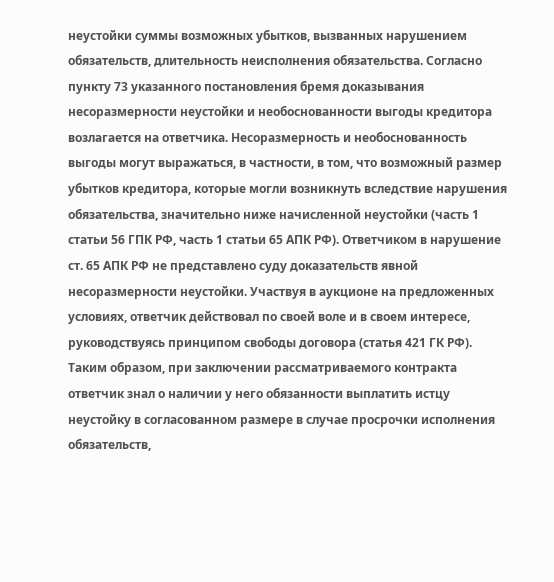неустойки суммы возможных убытков, вызванных нарушением обязательств, длительность неисполнения обязательства. Согласно пункту 73 указанного постановления бремя доказывания несоразмерности неустойки и необоснованности выгоды кредитора возлагается на ответчика. Несоразмерность и необоснованность выгоды могут выражаться, в частности, в том, что возможный размер убытков кредитора, которые могли возникнуть вследствие нарушения обязательства, значительно ниже начисленной неустойки (часть 1 статьи 56 ГПК РФ, часть 1 статьи 65 АПК РФ). Ответчиком в нарушение ст. 65 АПК РФ не представлено суду доказательств явной несоразмерности неустойки. Участвуя в аукционе на предложенных условиях, ответчик действовал по своей воле и в своем интересе, руководствуясь принципом свободы договора (статья 421 ГК РФ). Таким образом, при заключении рассматриваемого контракта ответчик знал о наличии у него обязанности выплатить истцу неустойку в согласованном размере в случае просрочки исполнения обязательств,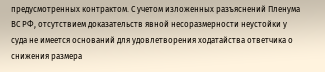предусмотренных контрактом. С учетом изложенных разъяснений Пленума ВС РФ, отсутствием доказательств явной несоразмерности неустойки у суда не имеется оснований для удовлетворения ходатайства ответчика о снижения размера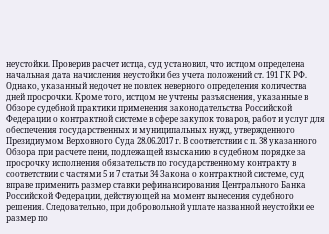неустойки. Проверив расчет истца, суд установил, что истцом определена начальная дата начисления неустойки без учета положений ст. 191 ГК РФ. Однако, указанный недочет не повлек неверного определения количества дней просрочки. Кроме того, истцом не учтены разъяснения, указанные в Обзоре судебной практики применения законодательства Российской Федерации о контрактной системе в сфере закупок товаров, работ и услуг для обеспечения государственных и муниципальных нужд, утвержденного Президиумом Верховного Суда 28.06.2017 г. В соответствии с п. 38 указанного Обзора при расчете пени, подлежащей взысканию в судебном порядке за просрочку исполнения обязательств по государственному контракту в соответствии с частями 5 и 7 статьи 34 Закона о контрактной системе, суд вправе применить размер ставки рефинансирования Центрального Банка Российской Федерации, действующей на момент вынесения судебного решения. Следовательно, при добровольной уплате названной неустойки ее размер по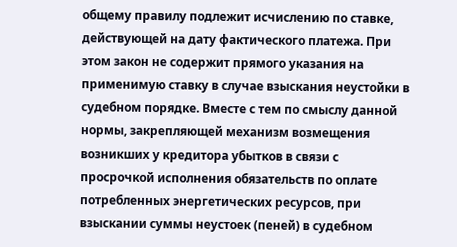общему правилу подлежит исчислению по ставке, действующей на дату фактического платежа. При этом закон не содержит прямого указания на применимую ставку в случае взыскания неустойки в судебном порядке. Вместе с тем по смыслу данной нормы, закрепляющей механизм возмещения возникших у кредитора убытков в связи с просрочкой исполнения обязательств по оплате потребленных энергетических ресурсов, при взыскании суммы неустоек (пеней) в судебном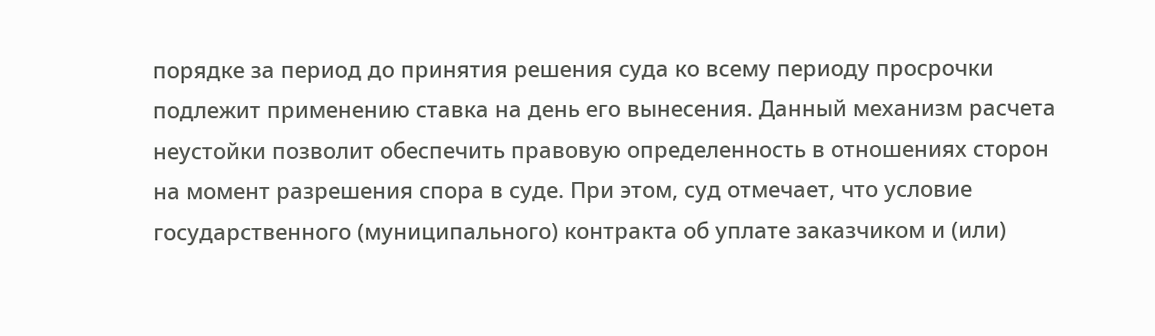порядке за период до принятия решения суда ко всему периоду просрочки подлежит применению ставка на день его вынесения. Данный механизм расчета неустойки позволит обеспечить правовую определенность в отношениях сторон на момент разрешения спора в суде. При этом, суд отмечает, что условие государственного (муниципального) контракта об уплате заказчиком и (или)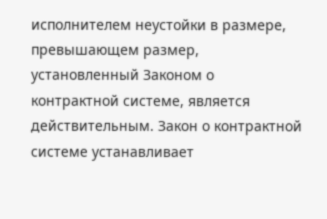исполнителем неустойки в размере, превышающем размер, установленный Законом о контрактной системе, является действительным. Закон о контрактной системе устанавливает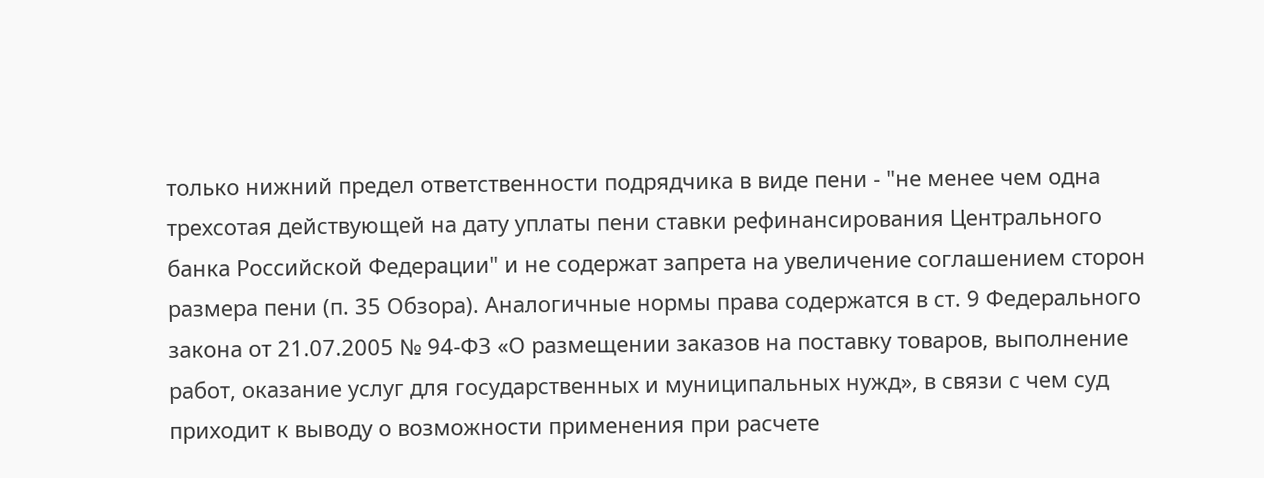только нижний предел ответственности подрядчика в виде пени - "не менее чем одна трехсотая действующей на дату уплаты пени ставки рефинансирования Центрального банка Российской Федерации" и не содержат запрета на увеличение соглашением сторон размера пени (п. 35 Обзора). Аналогичные нормы права содержатся в ст. 9 Федерального закона от 21.07.2005 № 94-ФЗ «О размещении заказов на поставку товаров, выполнение работ, оказание услуг для государственных и муниципальных нужд», в связи с чем суд приходит к выводу о возможности применения при расчете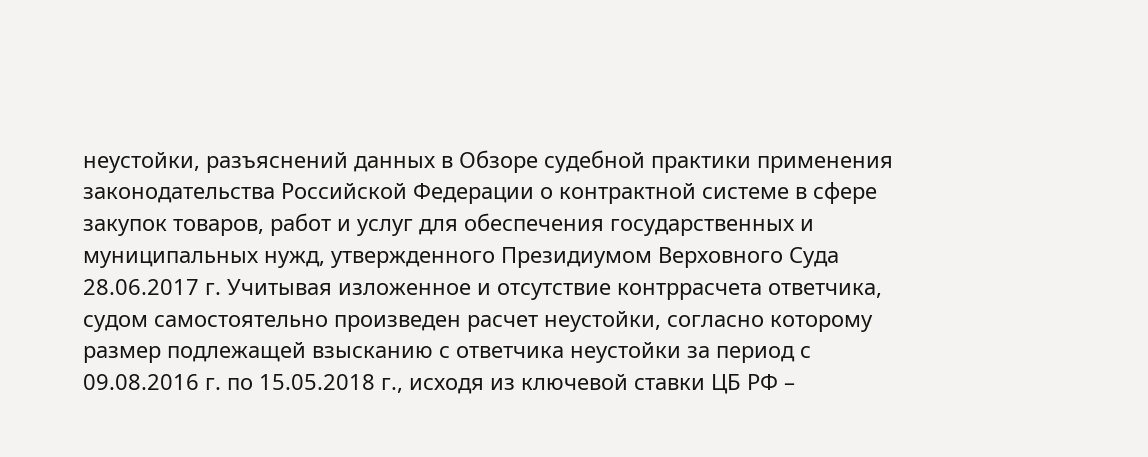неустойки, разъяснений данных в Обзоре судебной практики применения законодательства Российской Федерации о контрактной системе в сфере закупок товаров, работ и услуг для обеспечения государственных и муниципальных нужд, утвержденного Президиумом Верховного Суда 28.06.2017 г. Учитывая изложенное и отсутствие контррасчета ответчика, судом самостоятельно произведен расчет неустойки, согласно которому размер подлежащей взысканию с ответчика неустойки за период с 09.08.2016 г. по 15.05.2018 г., исходя из ключевой ставки ЦБ РФ –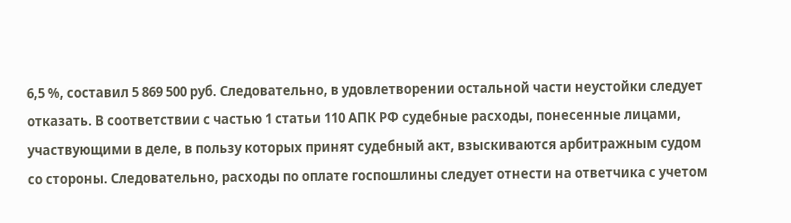6,5 %, составил 5 869 500 руб. Следовательно, в удовлетворении остальной части неустойки следует отказать. В соответствии с частью 1 статьи 110 АПК РФ судебные расходы, понесенные лицами, участвующими в деле, в пользу которых принят судебный акт, взыскиваются арбитражным судом со стороны. Следовательно, расходы по оплате госпошлины следует отнести на ответчика с учетом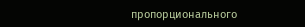пропорционального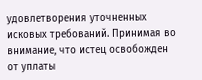удовлетворения уточненных исковых требований. Принимая во внимание, что истец освобожден от уплаты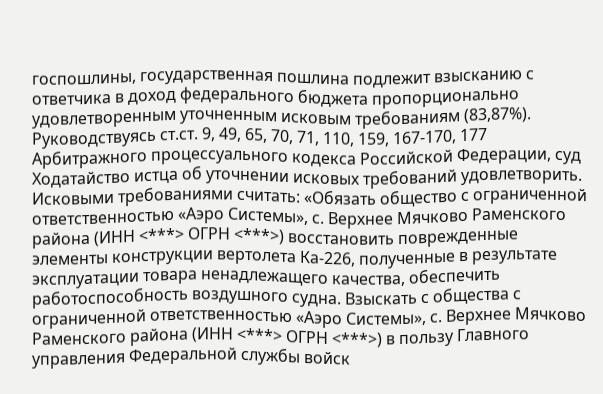госпошлины, государственная пошлина подлежит взысканию с ответчика в доход федерального бюджета пропорционально удовлетворенным уточненным исковым требованиям (83,87%). Руководствуясь ст.ст. 9, 49, 65, 70, 71, 110, 159, 167-170, 177 Арбитражного процессуального кодекса Российской Федерации, суд Ходатайство истца об уточнении исковых требований удовлетворить. Исковыми требованиями считать: «Обязать общество с ограниченной ответственностью «Аэро Системы», с. Верхнее Мячково Раменского района (ИНН <***> ОГРН <***>) восстановить поврежденные элементы конструкции вертолета Ка-226, полученные в результате эксплуатации товара ненадлежащего качества, обеспечить работоспособность воздушного судна. Взыскать с общества с ограниченной ответственностью «Аэро Системы», с. Верхнее Мячково Раменского района (ИНН <***> ОГРН <***>) в пользу Главного управления Федеральной службы войск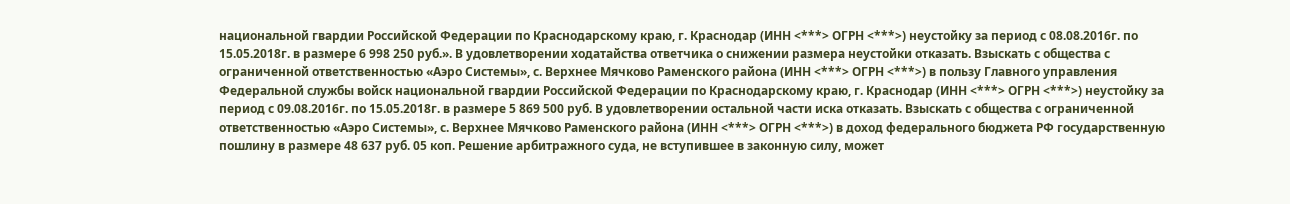национальной гвардии Российской Федерации по Краснодарскому краю, г. Краснодар (ИНН <***> ОГРН <***>) неустойку за период с 08.08.2016г. по 15.05.2018г. в размере 6 998 250 руб.». В удовлетворении ходатайства ответчика о снижении размера неустойки отказать. Взыскать с общества с ограниченной ответственностью «Аэро Системы», с. Верхнее Мячково Раменского района (ИНН <***> ОГРН <***>) в пользу Главного управления Федеральной службы войск национальной гвардии Российской Федерации по Краснодарскому краю, г. Краснодар (ИНН <***> ОГРН <***>) неустойку за период с 09.08.2016г. по 15.05.2018г. в размере 5 869 500 руб. В удовлетворении остальной части иска отказать. Взыскать с общества с ограниченной ответственностью «Аэро Системы», с. Верхнее Мячково Раменского района (ИНН <***> ОГРН <***>) в доход федерального бюджета РФ государственную пошлину в размере 48 637 руб. 05 коп. Решение арбитражного суда, не вступившее в законную силу, может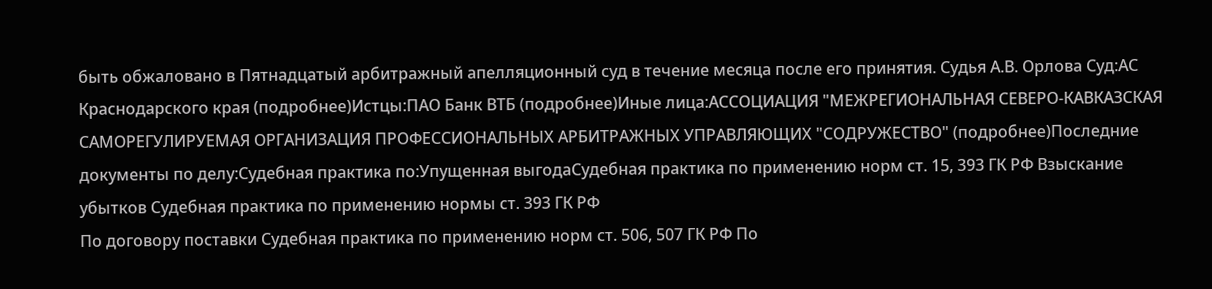быть обжаловано в Пятнадцатый арбитражный апелляционный суд в течение месяца после его принятия. Судья А.В. Орлова Суд:АС Краснодарского края (подробнее)Истцы:ПАО Банк ВТБ (подробнее)Иные лица:АССОЦИАЦИЯ "МЕЖРЕГИОНАЛЬНАЯ СЕВЕРО-КАВКАЗСКАЯ САМОРЕГУЛИРУЕМАЯ ОРГАНИЗАЦИЯ ПРОФЕССИОНАЛЬНЫХ АРБИТРАЖНЫХ УПРАВЛЯЮЩИХ "СОДРУЖЕСТВО" (подробнее)Последние документы по делу:Судебная практика по:Упущенная выгодаСудебная практика по применению норм ст. 15, 393 ГК РФ Взыскание убытков Судебная практика по применению нормы ст. 393 ГК РФ
По договору поставки Судебная практика по применению норм ст. 506, 507 ГК РФ По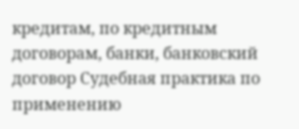кредитам, по кредитным договорам, банки, банковский договор Судебная практика по применению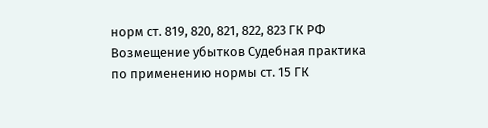норм ст. 819, 820, 821, 822, 823 ГК РФ
Возмещение убытков Судебная практика по применению нормы ст. 15 ГК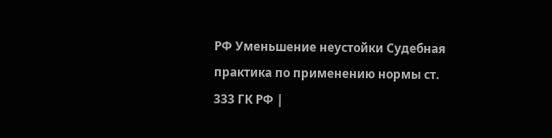РФ Уменьшение неустойки Судебная практика по применению нормы ст. 333 ГК РФ |